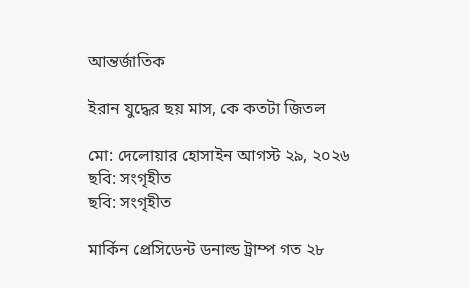আন্তর্জাতিক

ইরান যুদ্ধের ছয় মাস, কে কতটা জিতল

মো: দেলোয়ার হোসাইন আগস্ট ২৯, ২০২৬
ছবি: সংগৃহীত
ছবি: সংগৃহীত

মার্কিন প্রেসিডেন্ট ডনাল্ড ট্রাম্প গত ২৮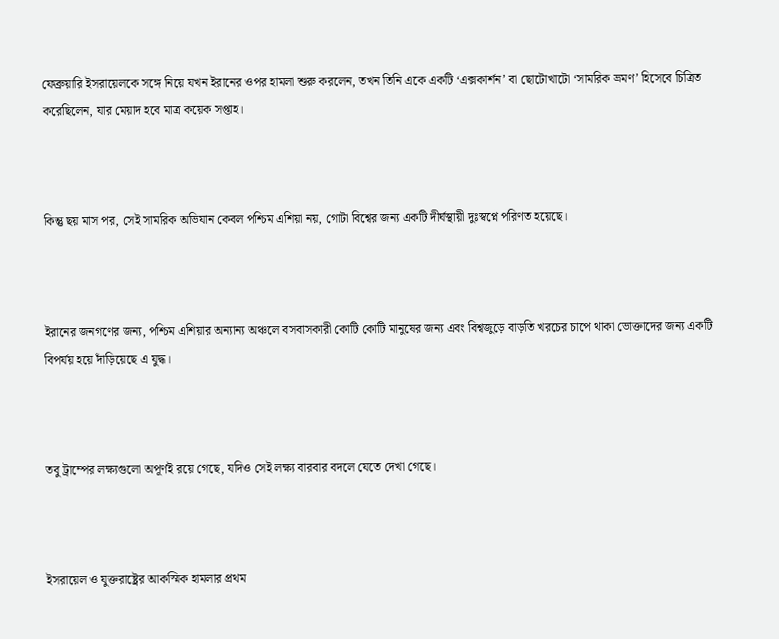ফেব্রুয়ারি ইসরায়েলকে সঙ্গে নিয়ে যখন ইরানের ওপর হামলা শুরু করলেন, তখন তিনি একে একটি ‘এক্সকার্শন’ বা ছোটোখাটো ‘সামরিক ভ্রমণ’ হিসেবে চিত্রিত করেছিলেন, যার মেয়াদ হবে মাত্র কয়েক সপ্তাহ।



কিন্তু ছয় মাস পর, সেই সামরিক অভিযান কেবল পশ্চিম এশিয়া নয়, গোটা বিশ্বের জন্য একটি দীর্ঘস্থায়ী দুঃস্বপ্নে পরিণত হয়েছে।



ইরানের জনগণের জন্য, পশ্চিম এশিয়ার অন্যান্য অঞ্চলে বসবাসকারী কোটি কোটি মানুষের জন্য এবং বিশ্বজুড়ে বাড়তি খরচের চাপে থাকা ভোক্তাদের জন্য একটি বিপর্যয় হয়ে দাঁড়িয়েছে এ যুদ্ধ।



তবু ট্রাম্পের লক্ষ্যগুলো অপূর্ণই রয়ে গেছে, যদিও সেই লক্ষ্য বারবার বদলে যেতে দেখা গেছে।



ইসরায়েল ও যুক্তরাষ্ট্রের আকস্মিক হামলার প্রথম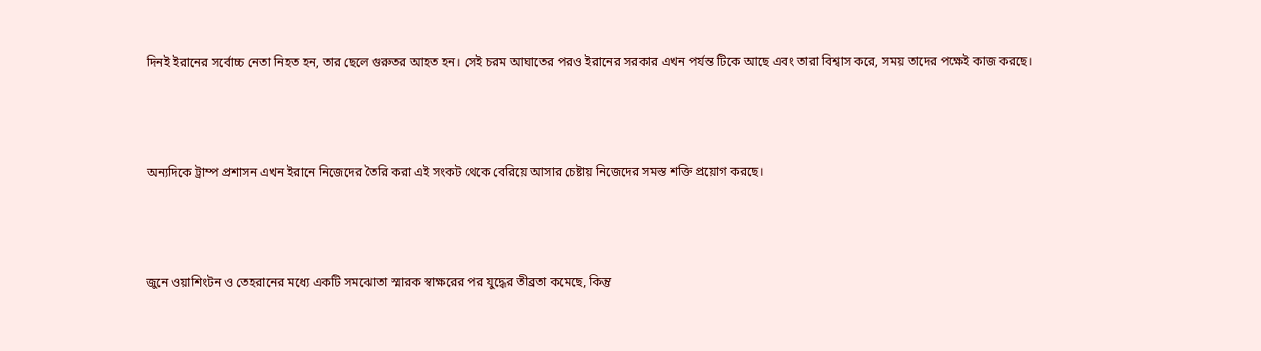দিনই ইরানের সর্বোচ্চ নেতা নিহত হন, তার ছেলে গুরুতর আহত হন। সেই চরম আঘাতের পরও ইরানের সরকার এখন পর্যন্ত টিকে আছে এবং তারা বিশ্বাস করে, সময় তাদের পক্ষেই কাজ করছে।



অন্যদিকে ট্রাম্প প্রশাসন এখন ইরানে নিজেদের তৈরি করা এই সংকট থেকে বেরিয়ে আসার চেষ্টায় নিজেদের সমস্ত শক্তি প্রয়োগ করছে।



জুনে ওয়াশিংটন ও তেহরানের মধ্যে একটি সমঝোতা স্মারক স্বাক্ষরের পর যুদ্ধের তীব্রতা কমেছে, কিন্তু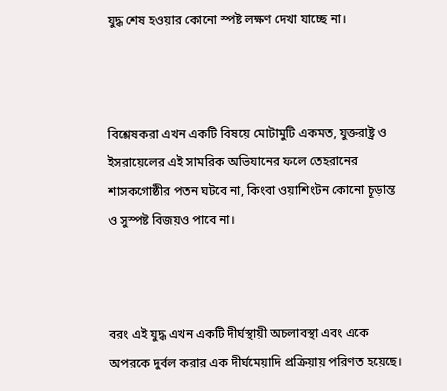যুদ্ধ শেষ হওয়ার কোনো স্পষ্ট লক্ষণ দেখা যাচ্ছে না।



বিশ্লেষকরা এখন একটি বিষয়ে মোটামুটি একমত, যুক্তরাষ্ট্র ও ইসরায়েলের এই সামরিক অভিযানের ফলে তেহরানের শাসকগোষ্ঠীর পতন ঘটবে না, কিংবা ওয়াশিংটন কোনো চূড়ান্ত ও সুস্পষ্ট বিজয়ও পাবে না।



বরং এই যুদ্ধ এখন একটি দীর্ঘস্থায়ী অচলাবস্থা এবং একে অপরকে দুর্বল করার এক দীর্ঘমেয়াদি প্রক্রিয়ায় পরিণত হয়েছে।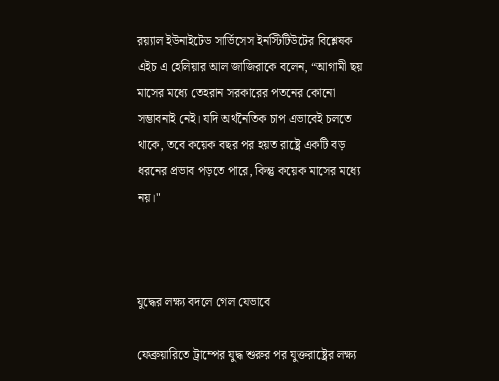রয়্যাল ইউনাইটেড সার্ভিসেস ইনস্টিটিউটের বিশ্লেষক এইচ এ হেলিয়ার আল জাজিরাকে বলেন, “আগামী ছয় মাসের মধ্যে তেহরান সরকারের পতনের কোনো সম্ভাবনাই নেই। যদি অর্থনৈতিক চাপ এভাবেই চলতে থাকে, তবে কয়েক বছর পর হয়ত রাষ্ট্রে একটি বড় ধরনের প্রভাব পড়তে পারে, কিন্তু কয়েক মাসের মধ্যে নয়।"



যুদ্ধের লক্ষ্য বদলে গেল যেভাবে

ফেব্রুয়ারিতে ট্রাম্পের যুদ্ধ শুরুর পর যুক্তরাষ্ট্রের লক্ষ্য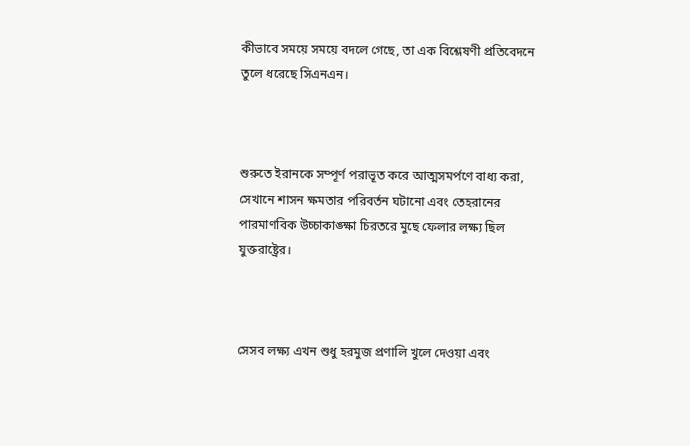কীভাবে সময়ে সময়ে বদলে গেছে, তা এক বিশ্লেষণী প্রতিবেদনে তুলে ধরেছে সিএনএন।



শুরুতে ইরানকে সম্পূর্ণ পরাভূত করে আত্মসমর্পণে বাধ্য করা, সেখানে শাসন ক্ষমতার পরিবর্তন ঘটানো এবং তেহরানের পারমাণবিক উচ্চাকাঙ্ক্ষা চিরতরে মুছে ফেলার লক্ষ্য ছিল যুক্তরাষ্ট্রের।



সেসব লক্ষ্য এখন শুধু হরমুজ প্রণালি খুলে দেওয়া এবং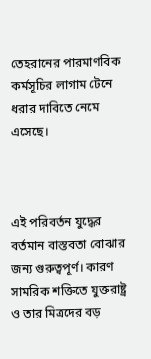তেহরানের পারমাণবিক কর্মসূচির লাগাম টেনে ধরার দাবিতে নেমে এসেছে।



এই পরিবর্তন যুদ্ধের বর্তমান বাস্তবতা বোঝার জন্য গুরুত্বপূর্ণ। কারণ সামরিক শক্তিতে যুক্তরাষ্ট্র ও তার মিত্রদের বড়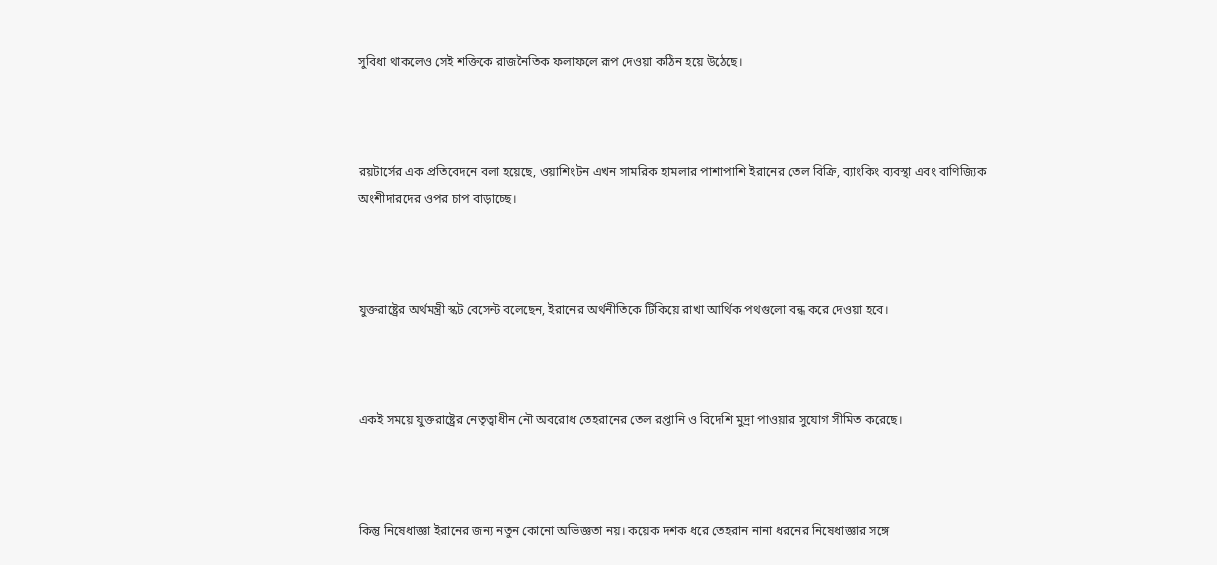সুবিধা থাকলেও সেই শক্তিকে রাজনৈতিক ফলাফলে রূপ দেওয়া কঠিন হয়ে উঠেছে।



রয়টার্সের এক প্রতিবেদনে বলা হয়েছে, ওয়াশিংটন এখন সামরিক হামলার পাশাপাশি ইরানের তেল বিক্রি, ব্যাংকিং ব্যবস্থা এবং বাণিজ্যিক অংশীদারদের ওপর চাপ বাড়াচ্ছে।



যুক্তরাষ্ট্রের অর্থমন্ত্রী স্কট বেসেন্ট বলেছেন, ইরানের অর্থনীতিকে টিকিয়ে রাখা আর্থিক পথগুলো বন্ধ করে দেওয়া হবে।



একই সময়ে যুক্তরাষ্ট্রের নেতৃত্বাধীন নৌ অবরোধ তেহরানের তেল রপ্তানি ও বিদেশি মুদ্রা পাওয়ার সুযোগ সীমিত করেছে।



কিন্তু নিষেধাজ্ঞা ইরানের জন্য নতুন কোনো অভিজ্ঞতা নয়। কয়েক দশক ধরে তেহরান নানা ধরনের নিষেধাজ্ঞার সঙ্গে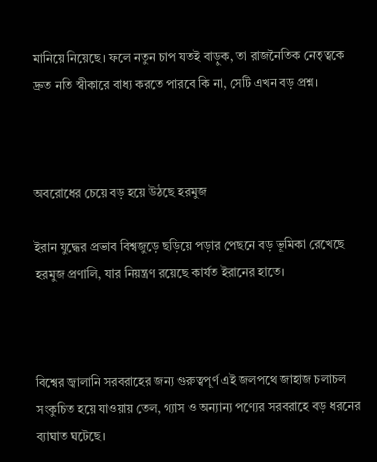মানিয়ে নিয়েছে। ফলে নতুন চাপ যতই বাড়ুক, তা রাজনৈতিক নেতৃত্বকে দ্রুত নতি স্বীকারে বাধ্য করতে পারবে কি না, সেটি এখন বড় প্রশ্ন।



অবরোধের চেয়ে বড় হয়ে উঠছে হরমুজ

ইরান যুদ্ধের প্রভাব বিশ্বজুড়ে ছড়িয়ে পড়ার পেছনে বড় ভূমিকা রেখেছে হরমুজ প্রণালি, যার নিয়ন্ত্রণ রয়েছে কার্যত ইরানের হাতে।



বিশ্বের জ্বালানি সরবরাহের জন্য গুরুত্বপূর্ণ এই জলপথে জাহাজ চলাচল সংকুচিত হয়ে যাওয়ায় তেল, গ্যাস ও অন্যান্য পণ্যের সরবরাহে বড় ধরনের ব্যাঘাত ঘটেছে।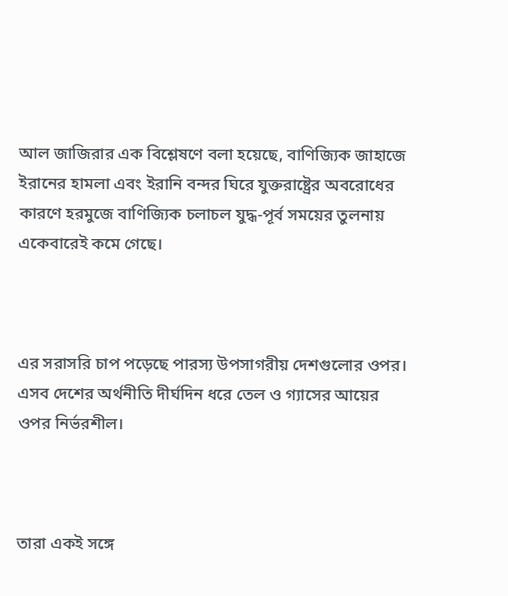আল জাজিরার এক বিশ্লেষণে বলা হয়েছে, বাণিজ্যিক জাহাজে ইরানের হামলা এবং ইরানি বন্দর ঘিরে যুক্তরাষ্ট্রের অবরোধের কারণে হরমুজে বাণিজ্যিক চলাচল যুদ্ধ-পূর্ব সময়ের তুলনায় একেবারেই কমে গেছে।



এর সরাসরি চাপ পড়েছে পারস্য উপসাগরীয় দেশগুলোর ওপর। এসব দেশের অর্থনীতি দীর্ঘদিন ধরে তেল ও গ্যাসের আয়ের ওপর নির্ভরশীল।



তারা একই সঙ্গে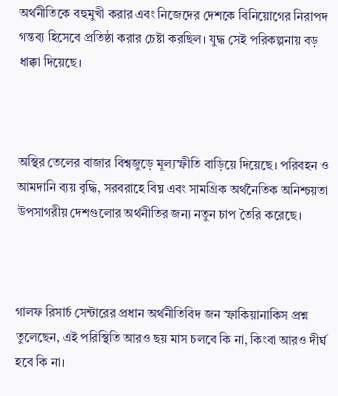অর্থনীতিকে বহুমুখী করার এবং নিজেদের দেশকে বিনিয়োগের নিরাপদ গন্তব্য হিসেবে প্রতিষ্ঠা করার চেষ্টা করছিল। যুদ্ধ সেই পরিকল্পনায় বড় ধাক্কা দিয়েছে।



অস্থির তেলের বাজার বিশ্বজুড়ে মূল্যস্ফীতি বাড়িয়ে দিয়েছে। পরিবহন ও আমদানি ব্যয় বৃদ্ধি, সরবরাহে বিঘ্ন এবং সামগ্রিক অর্থনৈতিক অনিশ্চয়তা উপসাগরীয় দেশগুলোর অর্থনীতির জন্য নতুন চাপ তৈরি করেছে।



গালফ রিসার্চ সেন্টারের প্রধান অর্থনীতিবিদ জন স্ফাকিয়ানাকিস প্রশ্ন তুলেছেন, এই পরিস্থিতি আরও ছয় মাস চলবে কি না, কিংবা আরও দীর্ঘ হবে কি না।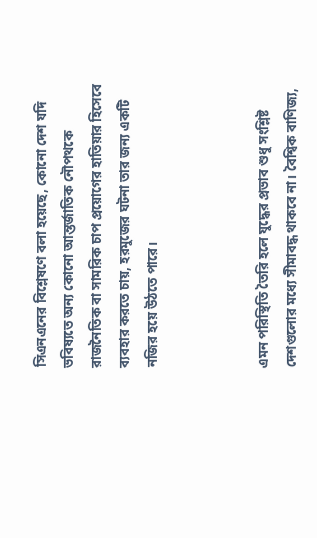সিএনএনের বিশ্লেষণে বলা হয়েছে, কোনো দেশ যদি ভবিষ্যতে অন্য কোনো আন্তর্জাতিক নৌপথকে রাজনৈতিক বা সামরিক চাপ প্রয়োগের হাতিয়ার হিসেবে ব্যবহার করতে চায়, হরমুজের ঘটনা তার জন্য একটি নজির হয়ে উঠতে পারে।



এমন পরিস্থিতি তৈরি হলে যুদ্ধের প্রভাব শুধু সংশ্লিষ্ট দেশগুলোর মধ্যে সীমাবদ্ধ থাকবে না। বৈশ্বিক বাণিজ্য,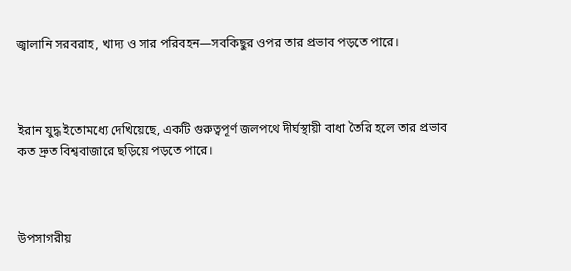জ্বালানি সরবরাহ, খাদ্য ও সার পরিবহন—সবকিছুর ওপর তার প্রভাব পড়তে পারে।



ইরান যুদ্ধ ইতোমধ্যে দেখিয়েছে, একটি গুরুত্বপূর্ণ জলপথে দীর্ঘস্থায়ী বাধা তৈরি হলে তার প্রভাব কত দ্রুত বিশ্ববাজারে ছড়িয়ে পড়তে পারে।



উপসাগরীয়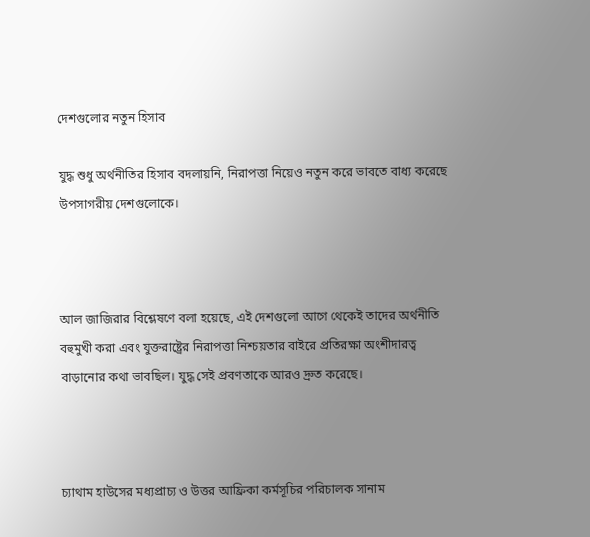দেশগুলোর নতুন হিসাব

যুদ্ধ শুধু অর্থনীতির হিসাব বদলায়নি, নিরাপত্তা নিয়েও নতুন করে ভাবতে বাধ্য করেছে উপসাগরীয় দেশগুলোকে।



আল জাজিরার বিশ্লেষণে বলা হয়েছে, এই দেশগুলো আগে থেকেই তাদের অর্থনীতি বহুমুখী করা এবং যুক্তরাষ্ট্রের নিরাপত্তা নিশ্চয়তার বাইরে প্রতিরক্ষা অংশীদারত্ব বাড়ানোর কথা ভাবছিল। যুদ্ধ সেই প্রবণতাকে আরও দ্রুত করেছে।



চ্যাথাম হাউসের মধ্যপ্রাচ্য ও উত্তর আফ্রিকা কর্মসূচির পরিচালক সানাম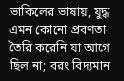ভাকিলের ভাষায়, যুদ্ধ এমন কোনো প্রবণতা তৈরি করেনি যা আগে ছিল না; বরং বিদ্যমান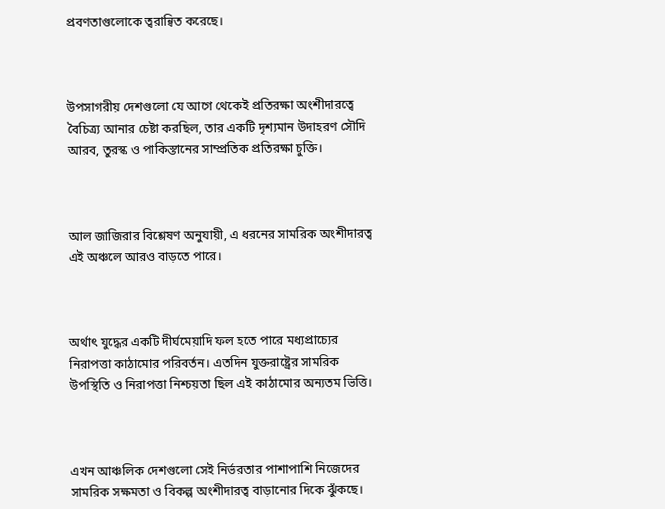প্রবণতাগুলোকে ত্বরান্বিত করেছে।



উপসাগরীয় দেশগুলো যে আগে থেকেই প্রতিরক্ষা অংশীদারত্বে বৈচিত্র্য আনার চেষ্টা করছিল, তার একটি দৃশ্যমান উদাহরণ সৌদি আরব, তুরস্ক ও পাকিস্তানের সাম্প্রতিক প্রতিরক্ষা চুক্তি।



আল জাজিরার বিশ্লেষণ অনুযায়ী, এ ধরনের সামরিক অংশীদারত্ব এই অঞ্চলে আরও বাড়তে পারে।



অর্থাৎ যুদ্ধের একটি দীর্ঘমেয়াদি ফল হতে পারে মধ্যপ্রাচ্যের নিরাপত্তা কাঠামোর পরিবর্তন। এতদিন যুক্তরাষ্ট্রের সামরিক উপস্থিতি ও নিরাপত্তা নিশ্চয়তা ছিল এই কাঠামোর অন্যতম ভিত্তি।



এখন আঞ্চলিক দেশগুলো সেই নির্ভরতার পাশাপাশি নিজেদের সামরিক সক্ষমতা ও বিকল্প অংশীদারত্ব বাড়ানোর দিকে ঝুঁকছে।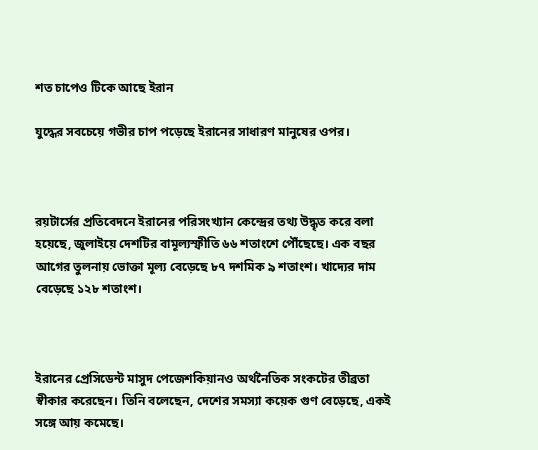শত চাপেও টিকে আছে ইরান

যুদ্ধের সবচেয়ে গভীর চাপ পড়েছে ইরানের সাধারণ মানুষের ওপর।



রয়টার্সের প্রতিবেদনে ইরানের পরিসংখ্যান কেন্দ্রের তথ্য উদ্ধৃত করে বলা হয়েছে, জুলাইয়ে দেশটির বামূল্যস্ফীতি ৬৬ শতাংশে পৌঁছেছে। এক বছর আগের তুলনায় ভোক্তা মূল্য বেড়েছে ৮৭ দশমিক ৯ শতাংশ। খাদ্যের দাম বেড়েছে ১২৮ শতাংশ।



ইরানের প্রেসিডেন্ট মাসুদ পেজেশকিয়ানও অর্থনৈতিক সংকটের তীব্রতা স্বীকার করেছেন। তিনি বলেছেন, দেশের সমস্যা কয়েক গুণ বেড়েছে, একই সঙ্গে আয় কমেছে।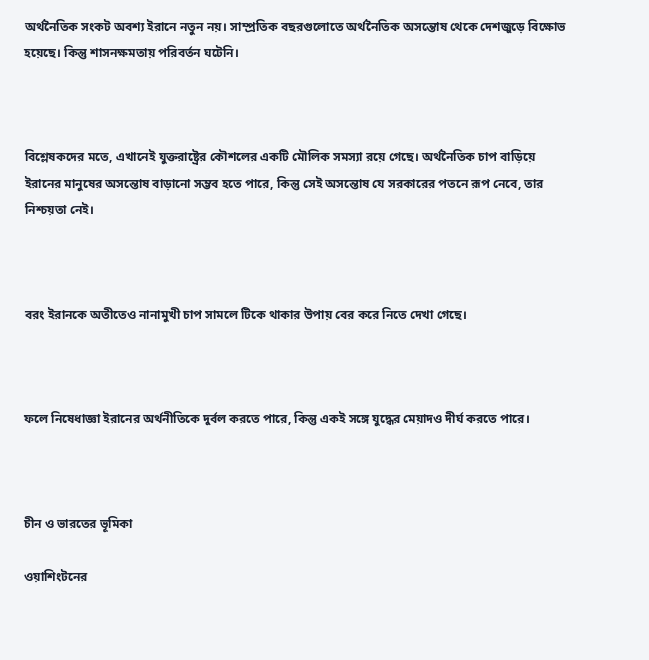অর্থনৈতিক সংকট অবশ্য ইরানে নতুন নয়। সাম্প্রতিক বছরগুলোতে অর্থনৈতিক অসন্তোষ থেকে দেশজুড়ে বিক্ষোভ হয়েছে। কিন্তু শাসনক্ষমতায় পরিবর্তন ঘটেনি।



বিশ্লেষকদের মতে, এখানেই যুক্তরাষ্ট্রের কৌশলের একটি মৌলিক সমস্যা রয়ে গেছে। অর্থনৈতিক চাপ বাড়িয়ে ইরানের মানুষের অসন্তোষ বাড়ানো সম্ভব হতে পারে, কিন্তু সেই অসন্তোষ যে সরকারের পতনে রূপ নেবে, তার নিশ্চয়তা নেই।



বরং ইরানকে অতীতেও নানামুখী চাপ সামলে টিকে থাকার উপায় বের করে নিতে দেখা গেছে।



ফলে নিষেধাজ্ঞা ইরানের অর্থনীতিকে দুর্বল করতে পারে, কিন্তু একই সঙ্গে যুদ্ধের মেয়াদও দীর্ঘ করতে পারে।



চীন ও ভারতের ভূমিকা

ওয়াশিংটনের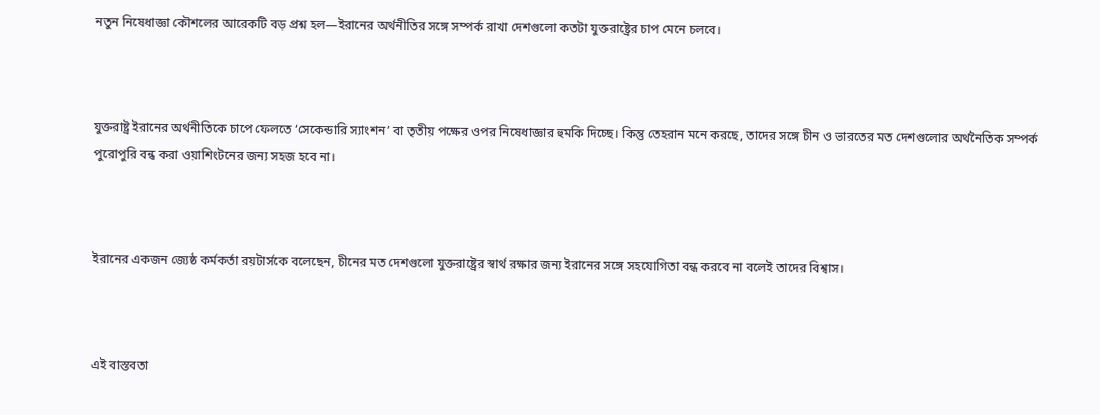নতুন নিষেধাজ্ঞা কৌশলের আরেকটি বড় প্রশ্ন হল—ইরানের অর্থনীতির সঙ্গে সম্পর্ক রাখা দেশগুলো কতটা যুক্তরাষ্ট্রের চাপ মেনে চলবে।



যুক্তরাষ্ট্র ইরানের অর্থনীতিকে চাপে ফেলতে ‘সেকেন্ডারি স্যাংশন’ বা তৃতীয় পক্ষের ওপর নিষেধাজ্ঞার হুমকি দিচ্ছে। কিন্তু তেহরান মনে করছে, তাদের সঙ্গে চীন ও ভারতের মত দেশগুলোর অর্থনৈতিক সম্পর্ক পুরোপুরি বন্ধ করা ওয়াশিংটনের জন্য সহজ হবে না।



ইরানের একজন জ্যেষ্ঠ কর্মকর্তা রয়টার্সকে বলেছেন, চীনের মত দেশগুলো যুক্তরাষ্ট্রের স্বার্থ রক্ষার জন্য ইরানের সঙ্গে সহযোগিতা বন্ধ করবে না বলেই তাদের বিশ্বাস।



এই বাস্তবতা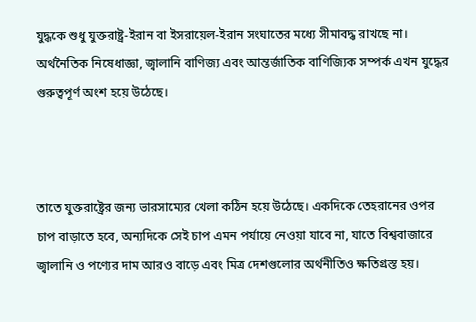যুদ্ধকে শুধু যুক্তরাষ্ট্র-ইরান বা ইসরায়েল-ইরান সংঘাতের মধ্যে সীমাবদ্ধ রাখছে না। অর্থনৈতিক নিষেধাজ্ঞা, জ্বালানি বাণিজ্য এবং আন্তর্জাতিক বাণিজ্যিক সম্পর্ক এখন যুদ্ধের গুরুত্বপূর্ণ অংশ হয়ে উঠেছে।



তাতে যুক্তরাষ্ট্রের জন্য ভারসাম্যের খেলা কঠিন হয়ে উঠেছে। একদিকে তেহরানের ওপর চাপ বাড়াতে হবে, অন্যদিকে সেই চাপ এমন পর্যায়ে নেওয়া যাবে না, যাতে বিশ্ববাজারে জ্বালানি ও পণ্যের দাম আরও বাড়ে এবং মিত্র দেশগুলোর অর্থনীতিও ক্ষতিগ্রস্ত হয়।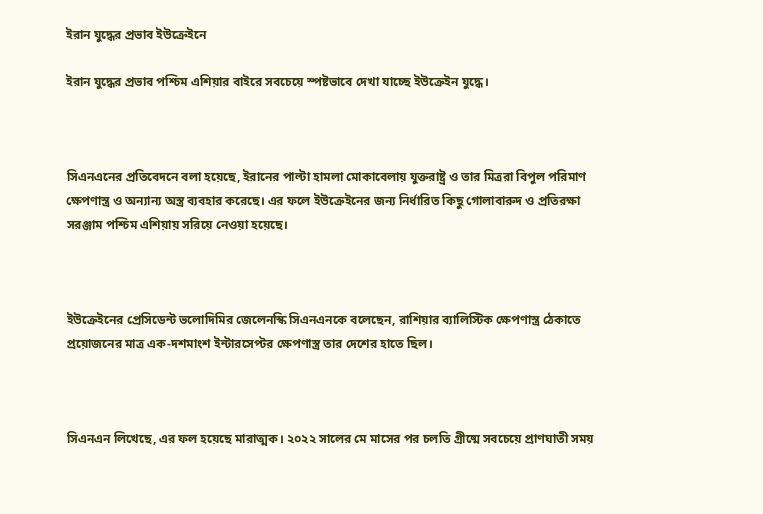ইরান যুদ্ধের প্রভাব ইউক্রেইনে

ইরান যুদ্ধের প্রভাব পশ্চিম এশিয়ার বাইরে সবচেয়ে স্পষ্টভাবে দেখা যাচ্ছে ইউক্রেইন যুদ্ধে।



সিএনএনের প্রতিবেদনে বলা হয়েছে, ইরানের পাল্টা হামলা মোকাবেলায় যুক্তরাষ্ট্র ও তার মিত্ররা বিপুল পরিমাণ ক্ষেপণাস্ত্র ও অন্যান্য অস্ত্র ব্যবহার করেছে। এর ফলে ইউক্রেইনের জন্য নির্ধারিত কিছু গোলাবারুদ ও প্রতিরক্ষা সরঞ্জাম পশ্চিম এশিয়ায় সরিয়ে নেওয়া হয়েছে।



ইউক্রেইনের প্রেসিডেন্ট ভলোদিমির জেলেনস্কি সিএনএনকে বলেছেন, রাশিয়ার ব্যালিস্টিক ক্ষেপণাস্ত্র ঠেকাতে প্রয়োজনের মাত্র এক-দশমাংশ ইন্টারসেপ্টর ক্ষেপণাস্ত্র তার দেশের হাতে ছিল।



সিএনএন লিখেছে, এর ফল হয়েছে মারাত্মক। ২০২২ সালের মে মাসের পর চলতি গ্রীষ্মে সবচেয়ে প্রাণঘাতী সময়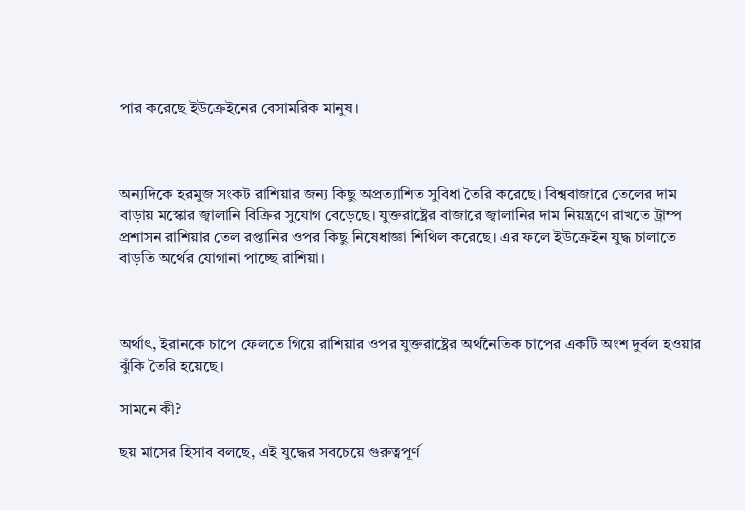পার করেছে ইউক্রেইনের বেসামরিক মানুষ।



অন্যদিকে হরমুজ সংকট রাশিয়ার জন্য কিছু অপ্রত্যাশিত সুবিধা তৈরি করেছে। বিশ্ববাজারে তেলের দাম বাড়ায় মস্কোর জ্বালানি বিক্রির সুযোগ বেড়েছে। যুক্তরাষ্ট্রের বাজারে জ্বালানির দাম নিয়ন্ত্রণে রাখতে ট্রাম্প প্রশাসন রাশিয়ার তেল রপ্তানির ওপর কিছু নিষেধাজ্ঞা শিথিল করেছে। এর ফলে ইউক্রেইন যুদ্ধ চালাতে বাড়তি অর্থের যোগানা পাচ্ছে রাশিয়া।



অর্থাৎ, ইরানকে চাপে ফেলতে গিয়ে রাশিয়ার ওপর যুক্তরাষ্ট্রের অর্থনৈতিক চাপের একটি অংশ দুর্বল হওয়ার ঝুঁকি তৈরি হয়েছে।

সামনে কী?

ছয় মাসের হিসাব বলছে, এই যুদ্ধের সবচেয়ে গুরুত্বপূর্ণ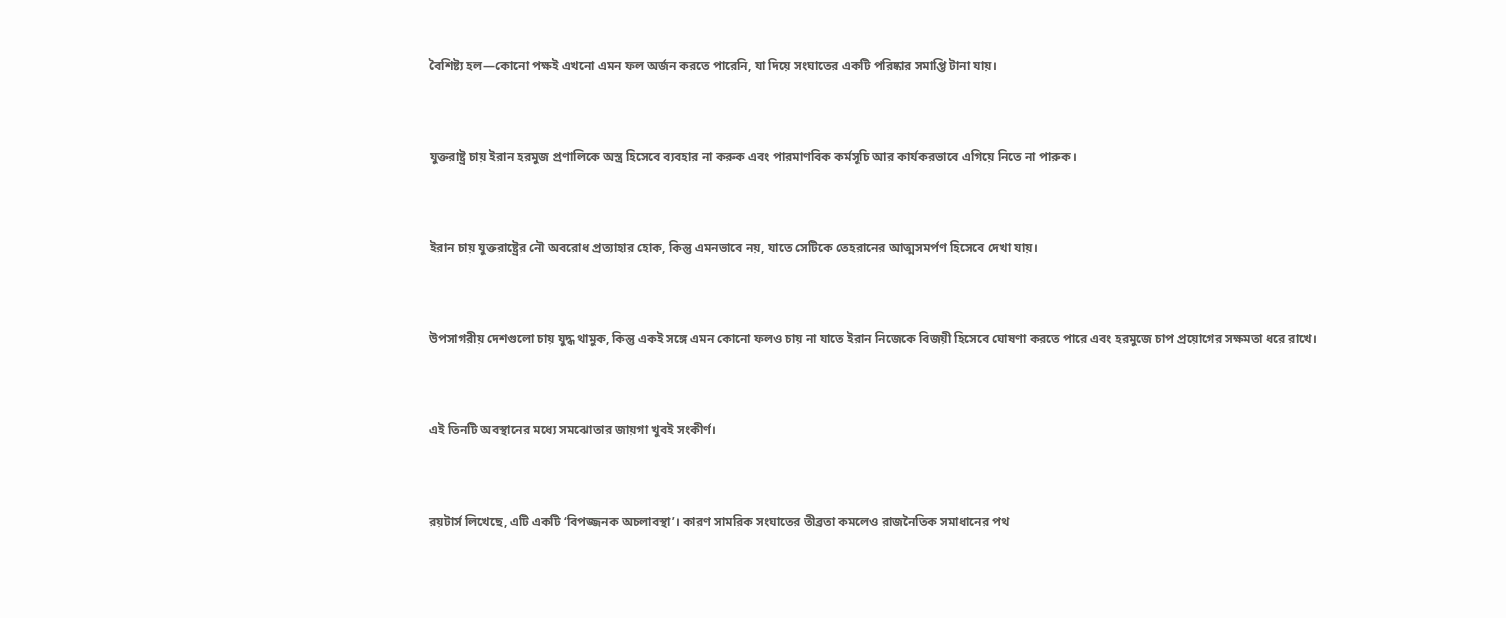বৈশিষ্ট্য হল—কোনো পক্ষই এখনো এমন ফল অর্জন করতে পারেনি, যা দিয়ে সংঘাতের একটি পরিষ্কার সমাপ্তি টানা যায়।



যুক্তরাষ্ট্র চায় ইরান হরমুজ প্রণালিকে অস্ত্র হিসেবে ব্যবহার না করুক এবং পারমাণবিক কর্মসূচি আর কার্যকরভাবে এগিয়ে নিতে না পারুক।



ইরান চায় যুক্তরাষ্ট্রের নৌ অবরোধ প্রত্যাহার হোক, কিন্তু এমনভাবে নয়, যাতে সেটিকে তেহরানের আত্মসমর্পণ হিসেবে দেখা যায়।



উপসাগরীয় দেশগুলো চায় যুদ্ধ থামুক, কিন্তু একই সঙ্গে এমন কোনো ফলও চায় না যাতে ইরান নিজেকে বিজয়ী হিসেবে ঘোষণা করতে পারে এবং হরমুজে চাপ প্রয়োগের সক্ষমতা ধরে রাখে।



এই তিনটি অবস্থানের মধ্যে সমঝোতার জায়গা খুবই সংকীর্ণ।



রয়টার্স লিখেছে, এটি একটি ‘বিপজ্জনক অচলাবস্থা’। কারণ সামরিক সংঘাতের তীব্রতা কমলেও রাজনৈতিক সমাধানের পথ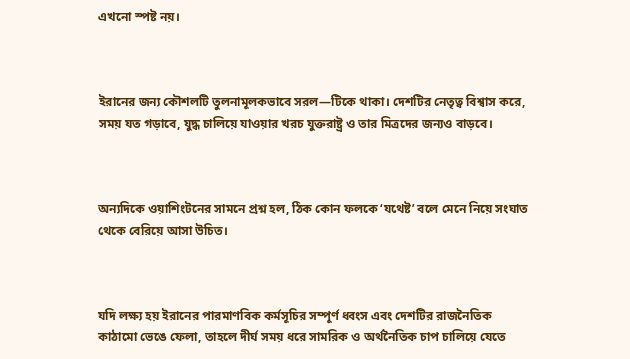এখনো স্পষ্ট নয়।



ইরানের জন্য কৌশলটি তুলনামূলকভাবে সরল—টিকে থাকা। দেশটির নেতৃত্ব বিশ্বাস করে, সময় যত গড়াবে, যুদ্ধ চালিয়ে যাওয়ার খরচ যুক্তরাষ্ট্র ও তার মিত্রদের জন্যও বাড়বে।



অন্যদিকে ওয়াশিংটনের সামনে প্রশ্ন হল, ঠিক কোন ফলকে ‘যথেষ্ট’ বলে মেনে নিয়ে সংঘাত থেকে বেরিয়ে আসা উচিত।



যদি লক্ষ্য হয় ইরানের পারমাণবিক কর্মসূচির সম্পূর্ণ ধ্বংস এবং দেশটির রাজনৈতিক কাঠামো ভেঙে ফেলা, তাহলে দীর্ঘ সময় ধরে সামরিক ও অর্থনৈতিক চাপ চালিয়ে যেতে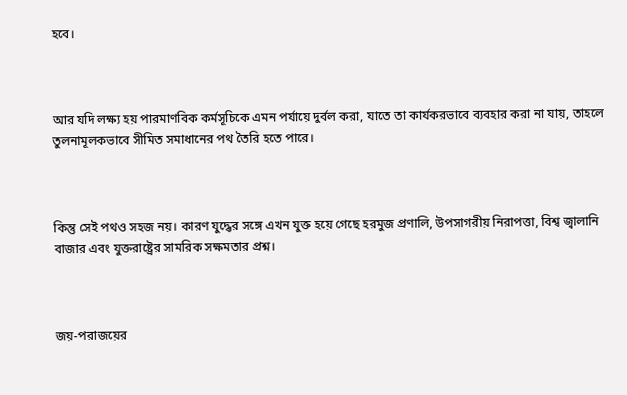হবে।



আর যদি লক্ষ্য হয় পারমাণবিক কর্মসূচিকে এমন পর্যায়ে দুর্বল করা, যাতে তা কার্যকরভাবে ব্যবহার করা না যায়, তাহলে তুলনামূলকভাবে সীমিত সমাধানের পথ তৈরি হতে পারে।



কিন্তু সেই পথও সহজ নয়। কারণ যুদ্ধের সঙ্গে এখন যুক্ত হয়ে গেছে হরমুজ প্রণালি, উপসাগরীয় নিরাপত্তা, বিশ্ব জ্বালানি বাজার এবং যুক্তরাষ্ট্রের সামরিক সক্ষমতার প্রশ্ন।



জয়-পরাজয়ের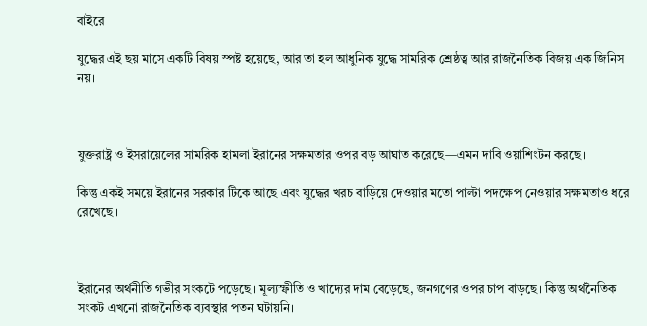বাইরে

যুদ্ধের এই ছয় মাসে একটি বিষয় স্পষ্ট হয়েছে, আর তা হল আধুনিক যুদ্ধে সামরিক শ্রেষ্ঠত্ব আর রাজনৈতিক বিজয় এক জিনিস নয়।



যুক্তরাষ্ট্র ও ইসরায়েলের সামরিক হামলা ইরানের সক্ষমতার ওপর বড় আঘাত করেছে—এমন দাবি ওয়াশিংটন করছে।

কিন্তু একই সময়ে ইরানের সরকার টিকে আছে এবং যুদ্ধের খরচ বাড়িয়ে দেওয়ার মতো পাল্টা পদক্ষেপ নেওয়ার সক্ষমতাও ধরে রেখেছে।



ইরানের অর্থনীতি গভীর সংকটে পড়েছে। মূল্যস্ফীতি ও খাদ্যের দাম বেড়েছে, জনগণের ওপর চাপ বাড়ছে। কিন্তু অর্থনৈতিক সংকট এখনো রাজনৈতিক ব্যবস্থার পতন ঘটায়নি।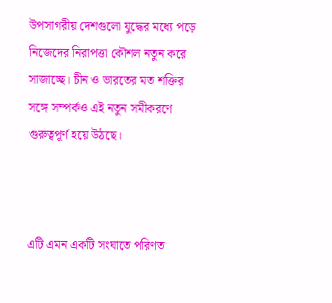উপসাগরীয় দেশগুলো যুদ্ধের মধ্যে পড়ে নিজেদের নিরাপত্তা কৌশল নতুন করে সাজাচ্ছে। চীন ও ভারতের মত শক্তির সঙ্গে সম্পর্কও এই নতুন সমীকরণে গুরুত্বপূর্ণ হয়ে উঠছে।



এটি এমন একটি সংঘাতে পরিণত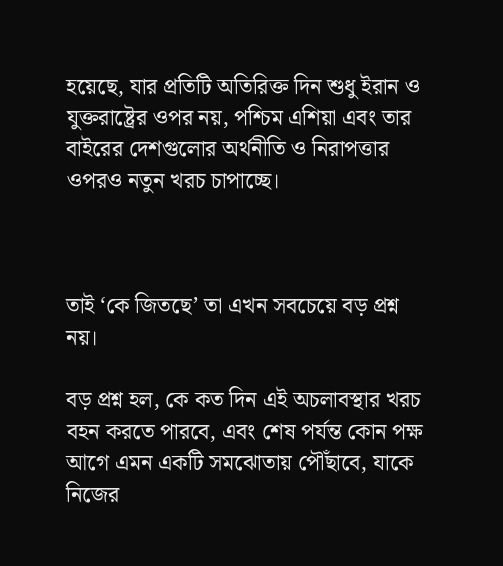হয়েছে, যার প্রতিটি অতিরিক্ত দিন শুধু ইরান ও যুক্তরাষ্ট্রের ওপর নয়, পশ্চিম এশিয়া এবং তার বাইরের দেশগুলোর অর্থনীতি ও নিরাপত্তার ওপরও নতুন খরচ চাপাচ্ছে।



তাই ‘কে জিতছে’ তা এখন সবচেয়ে বড় প্রশ্ন নয়।

বড় প্রশ্ন হল, কে কত দিন এই অচলাবস্থার খরচ বহন করতে পারবে, এবং শেষ পর্যন্ত কোন পক্ষ আগে এমন একটি সমঝোতায় পৌঁছাবে, যাকে নিজের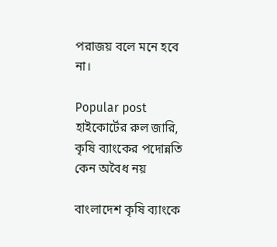পরাজয় বলে মনে হবে না।

Popular post
হাইকোর্টের রুল জারি, কৃষি ব্যাংকের পদোন্নতি কেন অবৈধ নয়

বাংলাদেশ কৃষি ব্যাংকে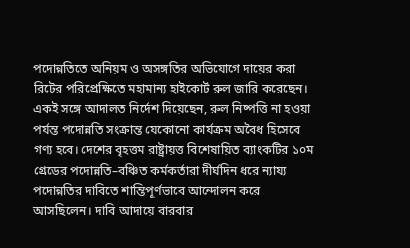পদোন্নতিতে অনিয়ম ও অসঙ্গতির অভিযোগে দায়ের করা রিটের পরিপ্রেক্ষিতে মহামান্য হাইকোর্ট রুল জারি করেছেন। একই সঙ্গে আদালত নির্দেশ দিয়েছেন, রুল নিষ্পত্তি না হওয়া পর্যন্ত পদোন্নতি সংক্রান্ত যেকোনো কার্যক্রম অবৈধ হিসেবে গণ্য হবে। দেশের বৃহত্তম রাষ্ট্রায়ত্ত বিশেষায়িত ব্যাংকটির ১০ম গ্রেডের পদোন্নতি–বঞ্চিত কর্মকর্তারা দীর্ঘদিন ধরে ন্যায্য পদোন্নতির দাবিতে শান্তিপূর্ণভাবে আন্দোলন করে আসছিলেন। দাবি আদায়ে বারবার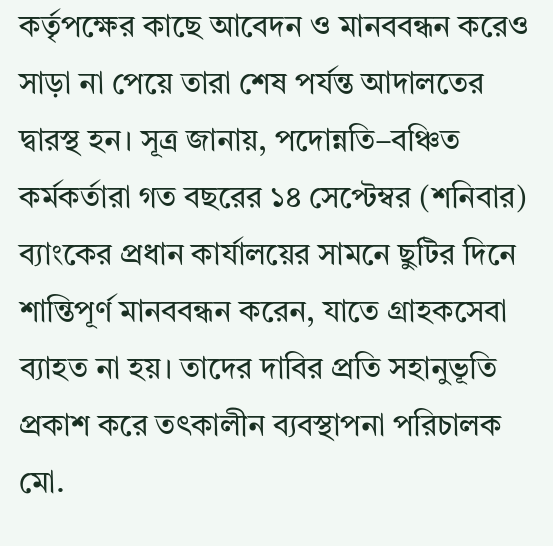কর্তৃপক্ষের কাছে আবেদন ও মানববন্ধন করেও সাড়া না পেয়ে তারা শেষ পর্যন্ত আদালতের দ্বারস্থ হন। সূত্র জানায়, পদোন্নতি–বঞ্চিত কর্মকর্তারা গত বছরের ১৪ সেপ্টেম্বর (শনিবার) ব্যাংকের প্রধান কার্যালয়ের সামনে ছুটির দিনে শান্তিপূর্ণ মানববন্ধন করেন, যাতে গ্রাহকসেবা ব্যাহত না হয়। তাদের দাবির প্রতি সহানুভূতি প্রকাশ করে তৎকালীন ব্যবস্থাপনা পরিচালক মো.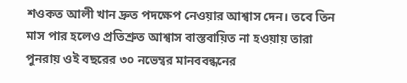শওকত আলী খান দ্রুত পদক্ষেপ নেওয়ার আশ্বাস দেন। তবে তিন মাস পার হলেও প্রতিশ্রুত আশ্বাস বাস্তবায়িত না হওয়ায় তারা পুনরায় ওই বছরের ৩০ নভেম্বর মানববন্ধনের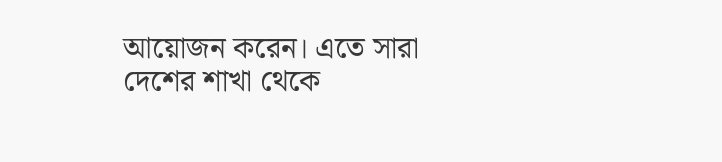আয়োজন করেন। এতে সারা দেশের শাখা থেকে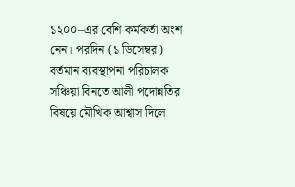১২০০–এর বেশি কর্মকর্তা অংশ নেন। পরদিন (১ ডিসেম্বর) বর্তমান ব্যবস্থাপনা পরিচালক সঞ্চিয়া বিনতে আলী পদোন্নতির বিষয়ে মৌখিক আশ্বাস দিলে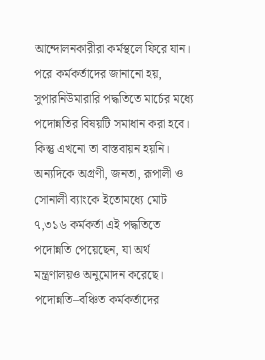আন্দোলনকারীরা কর্মস্থলে ফিরে যান। পরে কর্মকর্তাদের জানানো হয়, সুপারনিউমারারি পদ্ধতিতে মার্চের মধ্যে পদোন্নতির বিষয়টি সমাধান করা হবে। কিন্তু এখনো তা বাস্তবায়ন হয়নি। অন্যদিকে অগ্রণী, জনতা, রূপালী ও সোনালী ব্যাংকে ইতোমধ্যে মোট ৭,৩১৬ কর্মকর্তা এই পদ্ধতিতে পদোন্নতি পেয়েছেন, যা অর্থ মন্ত্রণালয়ও অনুমোদন করেছে। পদোন্নতি–বঞ্চিত কর্মকর্তাদের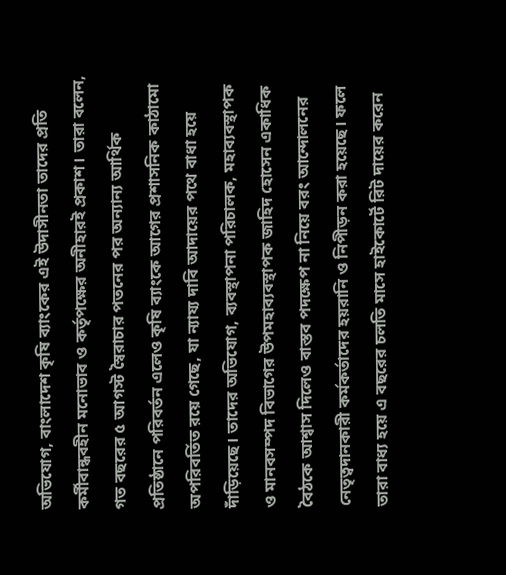অভিযোগ, বাংলাদেশ কৃষি ব্যাংকের এই উদাসীনতা তাদের প্রতি কর্মীবান্ধবহীন মনোভাব ও কর্তৃপক্ষের অনীহারই প্রকাশ। তারা বলেন, গত বছরের ৫ আগস্ট স্বৈরাচার পতনের পর অন্যান্য আর্থিক প্রতিষ্ঠানে পরিবর্তন এলেও কৃষি ব্যাংকে আগের প্রশাসনিক কাঠামো অপরিবর্তিত রয়ে গেছে, যা ন্যায্য দাবি আদায়ের পথে বাধা হয়ে দাঁড়িয়েছে। তাদের অভিযোগ, ব্যবস্থাপনা পরিচালক, মহাব্যবস্থাপক ও মানবসম্পদ বিভাগের উপমহাব্যবস্থাপক জাহিদ হোসেন একাধিক বৈঠকে আশ্বাস দিলেও বাস্তব পদক্ষেপ না নিয়ে বরং আন্দোলনের নেতৃত্বদানকারী কর্মকর্তাদের হয়রানি ও নিপীড়ন করা হয়েছে। ফলে তারা বাধ্য হয়ে এ বছরের চলতি মাসে হাইকোর্টে রিট দায়ের করেন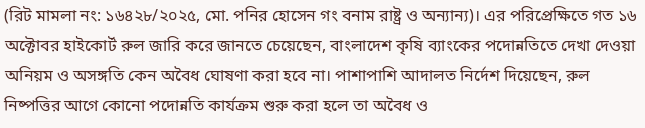(রিট মামলা নং: ১৬৪২৮/২০২৫, মো. পনির হোসেন গং বনাম রাষ্ট্র ও অন্যান্য)। এর পরিপ্রেক্ষিতে গত ১৬ অক্টোবর হাইকোর্ট রুল জারি করে জানতে চেয়েছেন, বাংলাদেশ কৃষি ব্যাংকের পদোন্নতিতে দেখা দেওয়া অনিয়ম ও অসঙ্গতি কেন অবৈধ ঘোষণা করা হবে না। পাশাপাশি আদালত নির্দেশ দিয়েছেন, রুল নিষ্পত্তির আগে কোনো পদোন্নতি কার্যক্রম শুরু করা হলে তা অবৈধ ও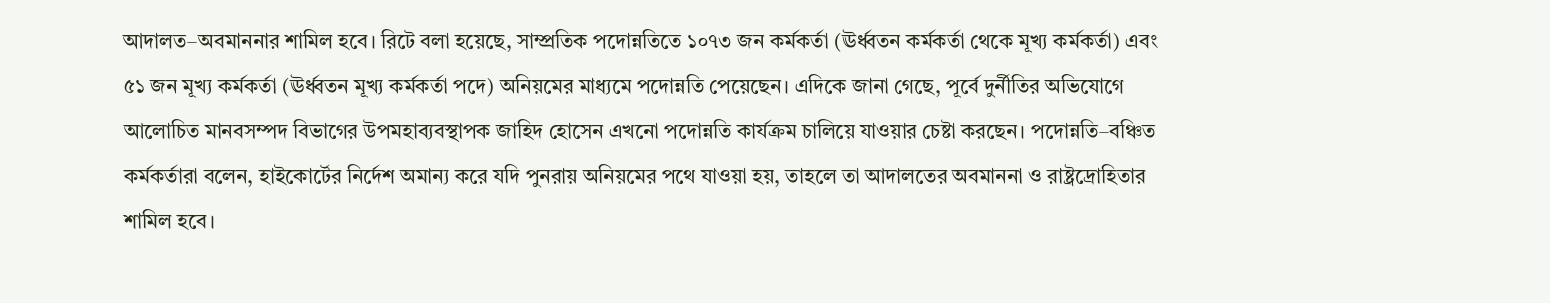আদালত–অবমাননার শামিল হবে। রিটে বলা হয়েছে, সাম্প্রতিক পদোন্নতিতে ১০৭৩ জন কর্মকর্তা (ঊর্ধ্বতন কর্মকর্তা থেকে মূখ্য কর্মকর্তা) এবং ৫১ জন মূখ্য কর্মকর্তা (ঊর্ধ্বতন মূখ্য কর্মকর্তা পদে) অনিয়মের মাধ্যমে পদোন্নতি পেয়েছেন। এদিকে জানা গেছে, পূর্বে দুর্নীতির অভিযোগে আলোচিত মানবসম্পদ বিভাগের উপমহাব্যবস্থাপক জাহিদ হোসেন এখনো পদোন্নতি কার্যক্রম চালিয়ে যাওয়ার চেষ্টা করছেন। পদোন্নতি–বঞ্চিত কর্মকর্তারা বলেন, হাইকোর্টের নির্দেশ অমান্য করে যদি পুনরায় অনিয়মের পথে যাওয়া হয়, তাহলে তা আদালতের অবমাননা ও রাষ্ট্রদ্রোহিতার শামিল হবে।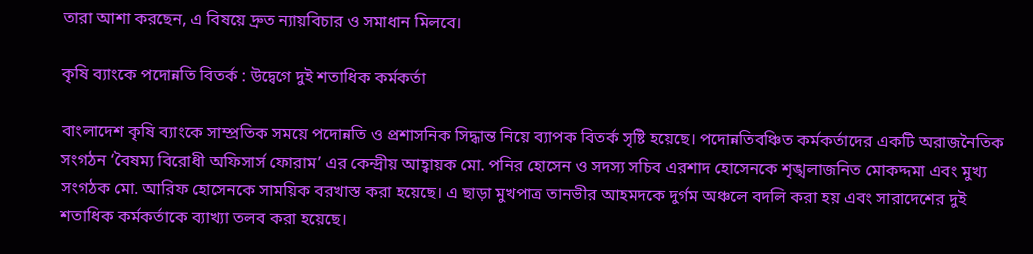তারা আশা করছেন, এ বিষয়ে দ্রুত ন্যায়বিচার ও সমাধান মিলবে।

কৃষি ব্যাংকে পদোন্নতি বিতর্ক : উদ্বেগে দুই শতাধিক কর্মকর্তা

বাংলাদেশ কৃষি ব্যাংকে সাম্প্রতিক সময়ে পদোন্নতি ও প্রশাসনিক সিদ্ধান্ত নিয়ে ব্যাপক বিতর্ক সৃষ্টি হয়েছে। পদোন্নতিবঞ্চিত কর্মকর্তাদের একটি অরাজনৈতিক সংগঠন ‘বৈষম্য বিরোধী অফিসার্স ফোরাম’ এর কেন্দ্রীয় আহ্বায়ক মো. পনির হোসেন ও সদস্য সচিব এরশাদ হোসেনকে শৃঙ্খলাজনিত মোকদ্দমা এবং মুখ্য সংগঠক মো. আরিফ হোসেনকে সাময়িক বরখাস্ত করা হয়েছে। এ ছাড়া মুখপাত্র তানভীর আহমদকে দুর্গম অঞ্চলে বদলি করা হয় এবং সারাদেশের দুই শতাধিক কর্মকর্তাকে ব্যাখ্যা তলব করা হয়েছে।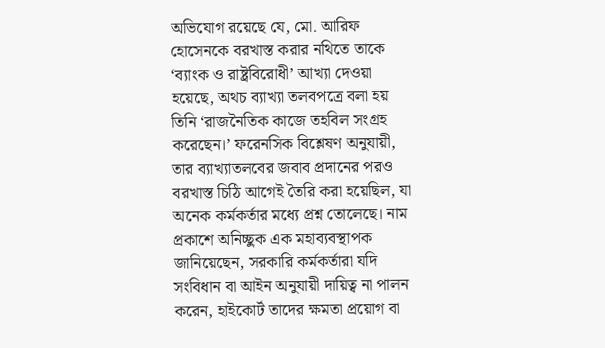অভিযোগ রয়েছে যে, মো. আরিফ হোসেনকে বরখাস্ত করার নথিতে তাকে ‘ব্যাংক ও রাষ্ট্রবিরোধী’ আখ্যা দেওয়া হয়েছে, অথচ ব্যাখ্যা তলবপত্রে বলা হয় তিনি ‘রাজনৈতিক কাজে তহবিল সংগ্রহ করেছেন।’ ফরেনসিক বিশ্লেষণ অনুযায়ী, তার ব্যাখ্যাতলবের জবাব প্রদানের পরও বরখাস্ত চিঠি আগেই তৈরি করা হয়েছিল, যা অনেক কর্মকর্তার মধ্যে প্রশ্ন তোলেছে। নাম প্রকাশে অনিচ্ছুক এক মহাব্যবস্থাপক জানিয়েছেন, সরকারি কর্মকর্তারা যদি সংবিধান বা আইন অনুযায়ী দায়িত্ব না পালন করেন, হাইকোর্ট তাদের ক্ষমতা প্রয়োগ বা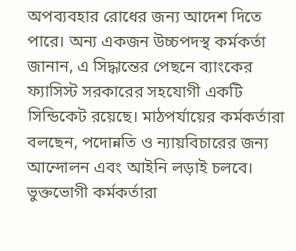অপব্যবহার রোধের জন্য আদেশ দিতে পারে। অন্য একজন উচ্চপদস্থ কর্মকর্তা জানান, এ সিদ্ধান্তের পেছনে ব্যাংকের ফ্যাসিস্ট সরকারের সহযোগী একটি সিন্ডিকেট রয়েছে। মাঠপর্যায়ের কর্মকর্তারা বলছেন, পদোন্নতি ও ন্যায়বিচারের জন্য আন্দোলন এবং আইনি লড়াই চলবে। ভুক্তভোগী কর্মকর্তারা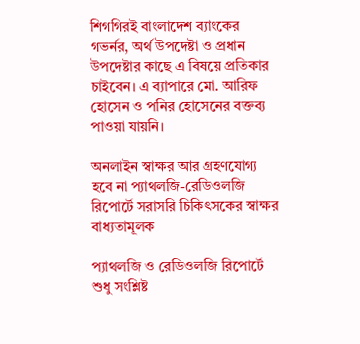শিগগিরই বাংলাদেশ ব্যাংকের গভর্নর, অর্থ উপদেষ্টা ও প্রধান উপদেষ্টার কাছে এ বিষয়ে প্রতিকার চাইবেন। এ ব্যাপারে মো. আরিফ হোসেন ও পনির হোসেনের বক্তব্য পাওয়া যায়নি।

অনলাইন স্বাক্ষর আর গ্রহণযোগ্য হবে না প্যাথলজি-রেডিওলজি রিপোর্টে সরাসরি চিকিৎসকের স্বাক্ষর বাধ্যতামূলক

প্যাথলজি ও রেডিওলজি রিপোর্টে শুধু সংশ্লিষ্ট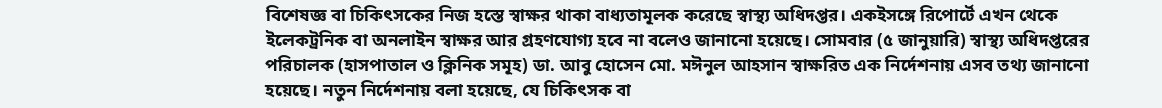বিশেষজ্ঞ বা চিকিৎসকের নিজ হস্তে স্বাক্ষর থাকা বাধ্যতামূলক করেছে স্বাস্থ্য অধিদপ্তর। একইসঙ্গে রিপোর্টে এখন থেকে ইলেকট্রনিক বা অনলাইন স্বাক্ষর আর গ্রহণযোগ্য হবে না বলেও জানানো হয়েছে। সোমবার (৫ জানুয়ারি) স্বাস্থ্য অধিদপ্তরের পরিচালক (হাসপাতাল ও ক্লিনিক সমূহ) ডা. আবু হোসেন মো. মঈনুল আহসান স্বাক্ষরিত এক নির্দেশনায় এসব তথ্য জানানো হয়েছে। নতুন নির্দেশনায় বলা হয়েছে, যে চিকিৎসক বা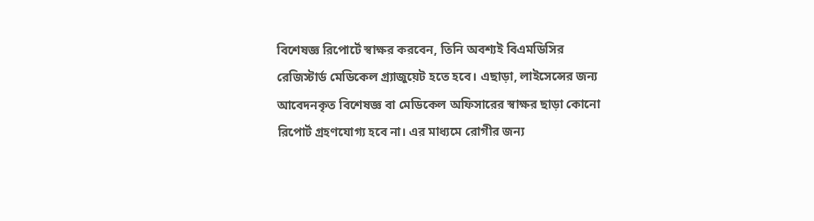বিশেষজ্ঞ রিপোর্টে স্বাক্ষর করবেন, তিনি অবশ্যই বিএমডিসির রেজিস্টার্ড মেডিকেল গ্র্যাজুয়েট হতে হবে। এছাড়া, লাইসেন্সের জন্য আবেদনকৃত বিশেষজ্ঞ বা মেডিকেল অফিসারের স্বাক্ষর ছাড়া কোনো রিপোর্ট গ্রহণযোগ্য হবে না। এর মাধ্যমে রোগীর জন্য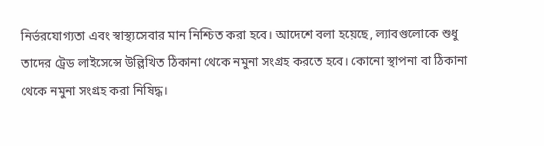নির্ভরযোগ্যতা এবং স্বাস্থ্যসেবার মান নিশ্চিত করা হবে। আদেশে বলা হয়েছে, ল্যাবগুলোকে শুধু তাদের ট্রেড লাইসেন্সে উল্লিখিত ঠিকানা থেকে নমুনা সংগ্রহ করতে হবে। কোনো স্থাপনা বা ঠিকানা থেকে নমুনা সংগ্রহ করা নিষিদ্ধ।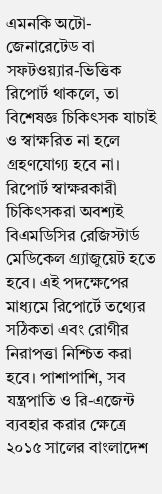এমনকি অটো-জেনারেটেড বা সফটওয়্যার-ভিত্তিক রিপোর্ট থাকলে, তা বিশেষজ্ঞ চিকিৎসক যাচাই ও স্বাক্ষরিত না হলে গ্রহণযোগ্য হবে না। রিপোর্ট স্বাক্ষরকারী চিকিৎসকরা অবশ্যই বিএমডিসির রেজিস্টার্ড মেডিকেল গ্র্যাজুয়েট হতে হবে। এই পদক্ষেপের মাধ্যমে রিপোর্টে তথ্যের সঠিকতা এবং রোগীর নিরাপত্তা নিশ্চিত করা হবে। পাশাপাশি, সব যন্ত্রপাতি ও রি-এজেন্ট ব্যবহার করার ক্ষেত্রে ২০১৫ সালের বাংলাদেশ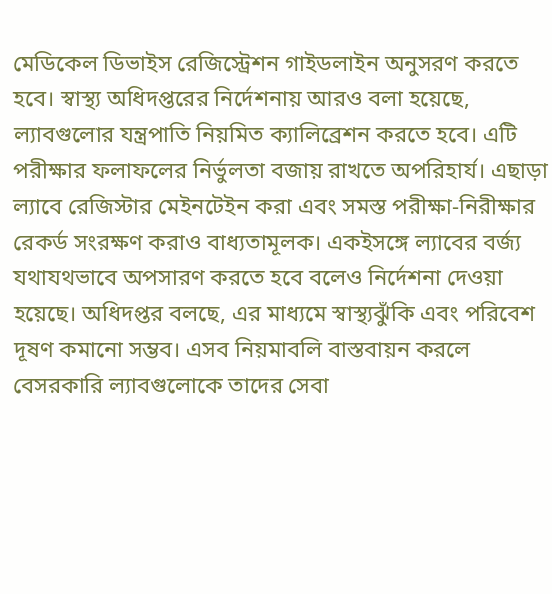মেডিকেল ডিভাইস রেজিস্ট্রেশন গাইডলাইন অনুসরণ করতে হবে। স্বাস্থ্য অধিদপ্তরের নির্দেশনায় আরও বলা হয়েছে, ল্যাবগুলোর যন্ত্রপাতি নিয়মিত ক্যালিব্রেশন করতে হবে। এটি পরীক্ষার ফলাফলের নির্ভুলতা বজায় রাখতে অপরিহার্য। এছাড়া ল্যাবে রেজিস্টার মেইনটেইন করা এবং সমস্ত পরীক্ষা-নিরীক্ষার রেকর্ড সংরক্ষণ করাও বাধ্যতামূলক। একইসঙ্গে ল্যাবের বর্জ্য যথাযথভাবে অপসারণ করতে হবে বলেও নির্দেশনা দেওয়া হয়েছে। অধিদপ্তর বলছে, এর মাধ্যমে স্বাস্থ্যঝুঁকি এবং পরিবেশ দূষণ কমানো সম্ভব। এসব নিয়মাবলি বাস্তবায়ন করলে বেসরকারি ল্যাবগুলোকে তাদের সেবা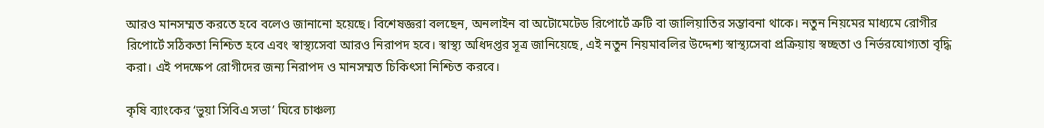আরও মানসম্মত করতে হবে বলেও জানানো হয়েছে। বিশেষজ্ঞরা বলছেন, অনলাইন বা অটোমেটেড রিপোর্টে ত্রুটি বা জালিয়াতির সম্ভাবনা থাকে। নতুন নিয়মের মাধ্যমে রোগীর রিপোর্টে সঠিকতা নিশ্চিত হবে এবং স্বাস্থ্যসেবা আরও নিরাপদ হবে। স্বাস্থ্য অধিদপ্তর সূত্র জানিয়েছে, এই নতুন নিয়মাবলির উদ্দেশ্য স্বাস্থ্যসেবা প্রক্রিয়ায় স্বচ্ছতা ও নির্ভরযোগ্যতা বৃদ্ধি করা। এই পদক্ষেপ রোগীদের জন্য নিরাপদ ও মানসম্মত চিকিৎসা নিশ্চিত করবে।

কৃষি ব্যাংকের ‘ভুয়া সিবিএ সভা’ ঘিরে চাঞ্চল্য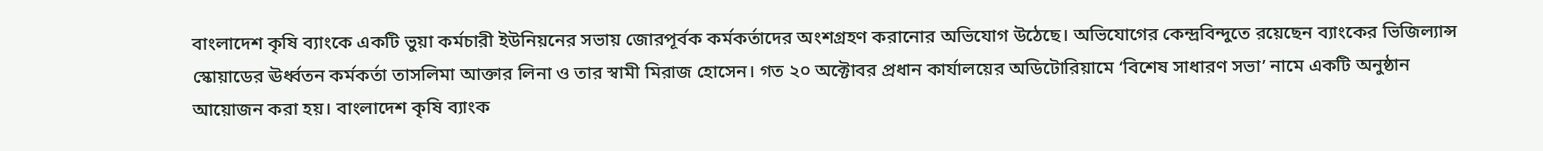বাংলাদেশ কৃষি ব্যাংকে একটি ভুয়া কর্মচারী ইউনিয়নের সভায় জোরপূর্বক কর্মকর্তাদের অংশগ্রহণ করানোর অভিযোগ উঠেছে। অভিযোগের কেন্দ্রবিন্দুতে রয়েছেন ব্যাংকের ভিজিল্যান্স স্কোয়াডের ঊর্ধ্বতন কর্মকর্তা তাসলিমা আক্তার লিনা ও তার স্বামী মিরাজ হোসেন। গত ২০ অক্টোবর প্রধান কার্যালয়ের অডিটোরিয়ামে ‘বিশেষ সাধারণ সভা’ নামে একটি অনুষ্ঠান আয়োজন করা হয়। বাংলাদেশ কৃষি ব্যাংক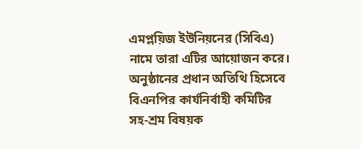এমপ্লয়িজ ইউনিয়নের (সিবিএ) নামে তারা এটির আয়োজন করে।  অনুষ্ঠানের প্রধান অতিথি হিসেবে বিএনপির কার্যনির্বাহী কমিটির সহ-শ্রম বিষয়ক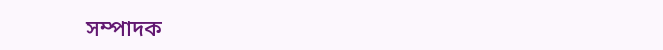সম্পাদক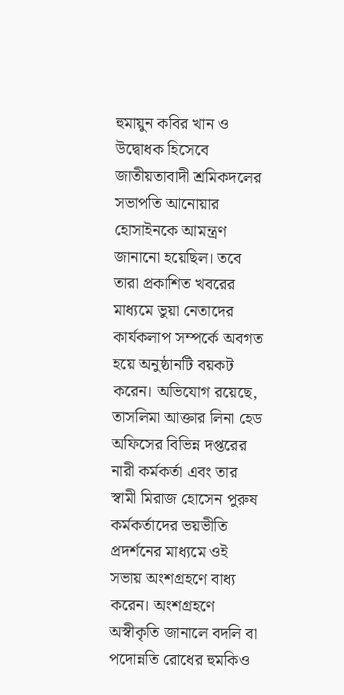হুমায়ুন কবির খান ও উদ্বোধক হিসেবে জাতীয়তাবাদী শ্রমিকদলের সভাপতি আনোয়ার হোসাইনকে আমন্ত্রণ জানানো হয়েছিল। তবে তারা প্রকাশিত খবরের মাধ্যমে ভুয়া নেতাদের কার্যকলাপ সম্পর্কে অবগত হয়ে অনুষ্ঠানটি বয়কট করেন। অভিযোগ রয়েছে, তাসলিমা আক্তার লিনা হেড অফিসের বিভিন্ন দপ্তরের নারী কর্মকর্তা এবং তার স্বামী মিরাজ হোসেন পুরুষ কর্মকর্তাদের ভয়ভীতি প্রদর্শনের মাধ্যমে ওই সভায় অংশগ্রহণে বাধ্য করেন। অংশগ্রহণে অস্বীকৃতি জানালে বদলি বা পদোন্নতি রোধের হুমকিও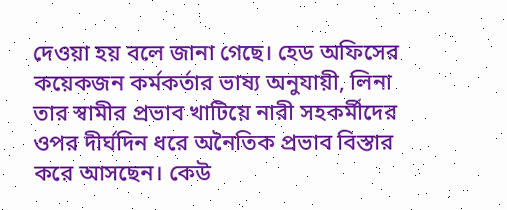দেওয়া হয় বলে জানা গেছে। হেড অফিসের কয়েকজন কর্মকর্তার ভাষ্য অনুযায়ী, লিনা তার স্বামীর প্রভাব খাটিয়ে নারী সহকর্মীদের ওপর দীর্ঘদিন ধরে অনৈতিক প্রভাব বিস্তার করে আসছেন। কেউ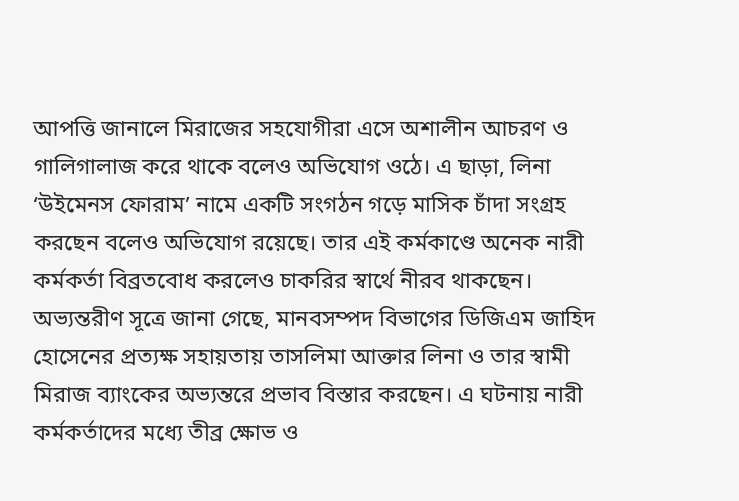আপত্তি জানালে মিরাজের সহযোগীরা এসে অশালীন আচরণ ও গালিগালাজ করে থাকে বলেও অভিযোগ ওঠে। এ ছাড়া, লিনা ‘উইমেনস ফোরাম’ নামে একটি সংগঠন গড়ে মাসিক চাঁদা সংগ্রহ করছেন বলেও অভিযোগ রয়েছে। তার এই কর্মকাণ্ডে অনেক নারী কর্মকর্তা বিব্রতবোধ করলেও চাকরির স্বার্থে নীরব থাকছেন। অভ্যন্তরীণ সূত্রে জানা গেছে, মানবসম্পদ বিভাগের ডিজিএম জাহিদ হোসেনের প্রত্যক্ষ সহায়তায় তাসলিমা আক্তার লিনা ও তার স্বামী মিরাজ ব্যাংকের অভ্যন্তরে প্রভাব বিস্তার করছেন। এ ঘটনায় নারী কর্মকর্তাদের মধ্যে তীব্র ক্ষোভ ও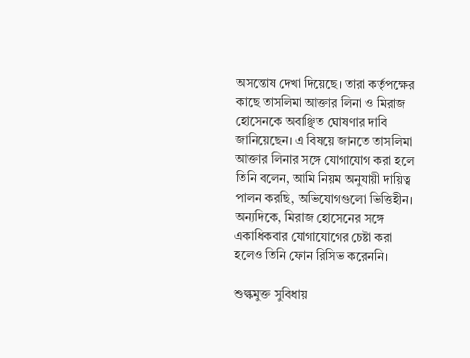অসন্তোষ দেখা দিয়েছে। তারা কর্তৃপক্ষের কাছে তাসলিমা আক্তার লিনা ও মিরাজ হোসেনকে অবাঞ্ছিত ঘোষণার দাবি জানিয়েছেন। এ বিষয়ে জানতে তাসলিমা আক্তার লিনার সঙ্গে যোগাযোগ করা হলে তিনি বলেন, আমি নিয়ম অনুযায়ী দায়িত্ব পালন করছি, অভিযোগগুলো ভিত্তিহীন। অন্যদিকে, মিরাজ হোসেনের সঙ্গে একাধিকবার যোগাযোগের চেষ্টা করা হলেও তিনি ফোন রিসিভ করেননি।

শুল্কমুক্ত সুবিধায়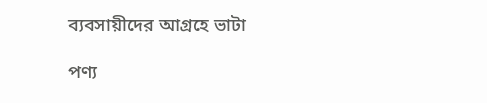ব্যবসায়ীদের আগ্রহে ভাটা

পণ্য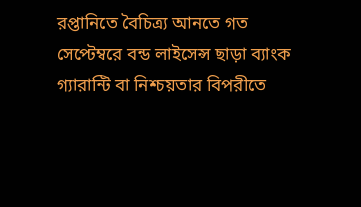রপ্তানিতে বৈচিত্র্য আনতে গত সেপ্টেম্বরে বন্ড লাইসেন্স ছাড়া ব্যাংক গ্যারান্টি বা নিশ্চয়তার বিপরীতে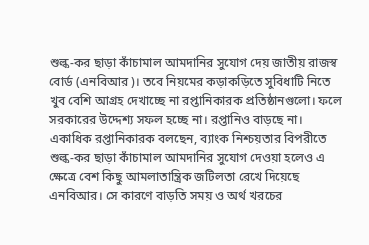শুল্ক-কর ছাড়া কাঁচামাল আমদানির সুযোগ দেয় জাতীয় রাজস্ব বোর্ড (এনবিআর)। তবে নিয়মের কড়াকড়িতে সুবিধাটি নিতে খুব বেশি আগ্রহ দেখাচ্ছে না রপ্তানিকারক প্রতিষ্ঠানগুলো। ফলে সরকারের উদ্দেশ্য সফল হচ্ছে না। রপ্তানিও বাড়ছে না।   একাধিক রপ্তানিকারক বলছেন, ব্যাংক নিশ্চয়তার বিপরীতে শুল্ক-কর ছাড়া কাঁচামাল আমদানির সুযোগ দেওয়া হলেও এ ক্ষেত্রে বেশ কিছু আমলাতান্ত্রিক জটিলতা রেখে দিয়েছে এনবিআর। সে কারণে বাড়তি সময় ও অর্থ খরচের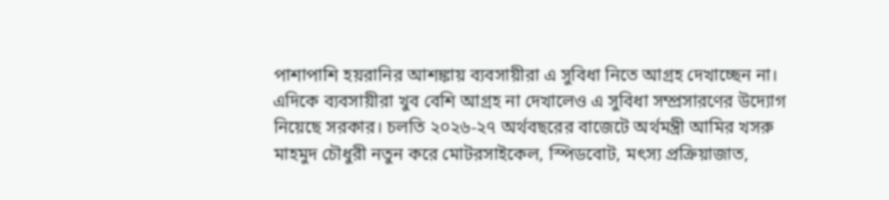পাশাপাশি হয়রানির আশঙ্কায় ব্যবসায়ীরা এ সুবিধা নিতে আগ্রহ দেখাচ্ছেন না।   এদিকে ব্যবসায়ীরা খুব বেশি আগ্রহ না দেখালেও এ সুবিধা সম্প্রসারণের উদ্যোগ নিয়েছে সরকার। চলতি ২০২৬-২৭ অর্থবছরের বাজেটে অর্থমন্ত্রী আমির খসরু মাহমুদ চৌধুরী নতুন করে মোটরসাইকেল, স্পিডবোট, মৎস্য প্রক্রিয়াজাত,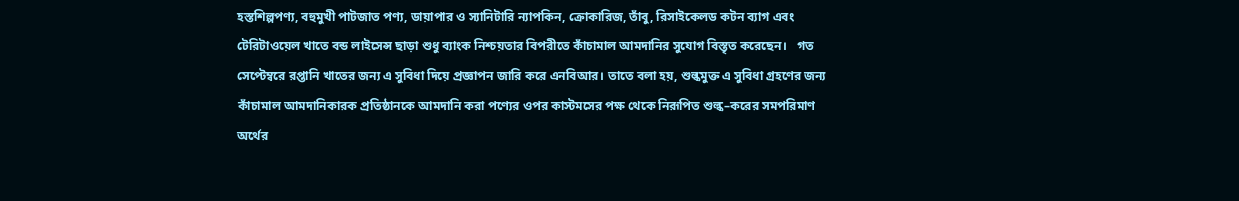হস্তশিল্পপণ্য, বহুমুখী পাটজাত পণ্য, ডায়াপার ও স্যানিটারি ন্যাপকিন, ক্রোকারিজ, তাঁবু, রিসাইকেলড কটন ব্যাগ এবং টেরিটাওয়েল খাতে বন্ড লাইসেন্স ছাড়া শুধু ব্যাংক নিশ্চয়তার বিপরীতে কাঁচামাল আমদানির সুযোগ বিস্তৃত করেছেন।   গত সেপ্টেম্বরে রপ্তানি খাতের জন্য এ সুবিধা দিয়ে প্রজ্ঞাপন জারি করে এনবিআর। তাতে বলা হয়, শুল্কমুক্ত এ সুবিধা গ্রহণের জন্য কাঁচামাল আমদানিকারক প্রতিষ্ঠানকে আমদানি করা পণ্যের ওপর কাস্টমসের পক্ষ থেকে নিরূপিত শুল্ক–করের সমপরিমাণ অর্থের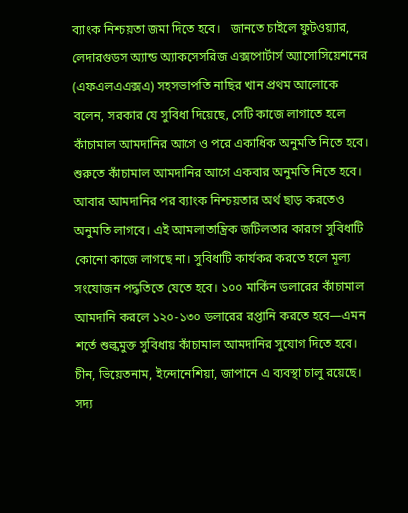ব্যাংক নিশ্চয়তা জমা দিতে হবে।   জানতে চাইলে ফুটওয়্যার, লেদারগুডস অ্যান্ড অ্যাকসেসরিজ এক্সপোর্টার্স অ্যাসোসিয়েশনের (এফএলএএক্সএ) সহসভাপতি নাছির খান প্রথম আলোকে বলেন, সরকার যে সুবিধা দিয়েছে, সেটি কাজে লাগাতে হলে কাঁচামাল আমদানির আগে ও পরে একাধিক অনুমতি নিতে হবে। শুরুতে কাঁচামাল আমদানির আগে একবার অনুমতি নিতে হবে। আবার আমদানির পর ব্যাংক নিশ্চয়তার অর্থ ছাড় করতেও অনুমতি লাগবে। এই আমলাতান্ত্রিক জটিলতার কারণে সুবিধাটি কোনো কাজে লাগছে না। সুবিধাটি কার্যকর করতে হলে মূল্য সংযোজন পদ্ধতিতে যেতে হবে। ১০০ মার্কিন ডলারের কাঁচামাল আমদানি করলে ১২০-১৩০ ডলারের রপ্তানি করতে হবে—এমন শর্তে শুল্কমুক্ত সুবিধায় কাঁচামাল আমদানির সুযোগ দিতে হবে। চীন, ভিয়েতনাম, ইন্দোনেশিয়া, জাপানে এ ব্যবস্থা চালু রয়েছে।   সদ্য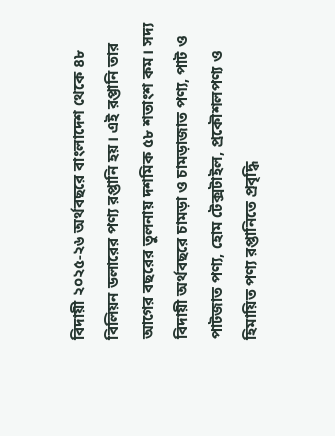বিদায়ী ২০২৫-২৬ অর্থবছরে বাংলাদেশ থেকে ৪৮ বিলিয়ন ডলারের পণ্য রপ্তানি হয়। এই রপ্তানি তার আগের বছরের তুলনায় দশমিক ৫৮ শতাংশ কম। সদ্য বিদায়ী অর্থবছরে চামড়া ও চামড়াজাত পণ্য, পাট ও পাটজাত পণ্য, হোম টেক্সটাইল, প্রকৌশলপণ্য ও হিমায়িত পণ্য রপ্তানিতে প্রবৃদ্ধি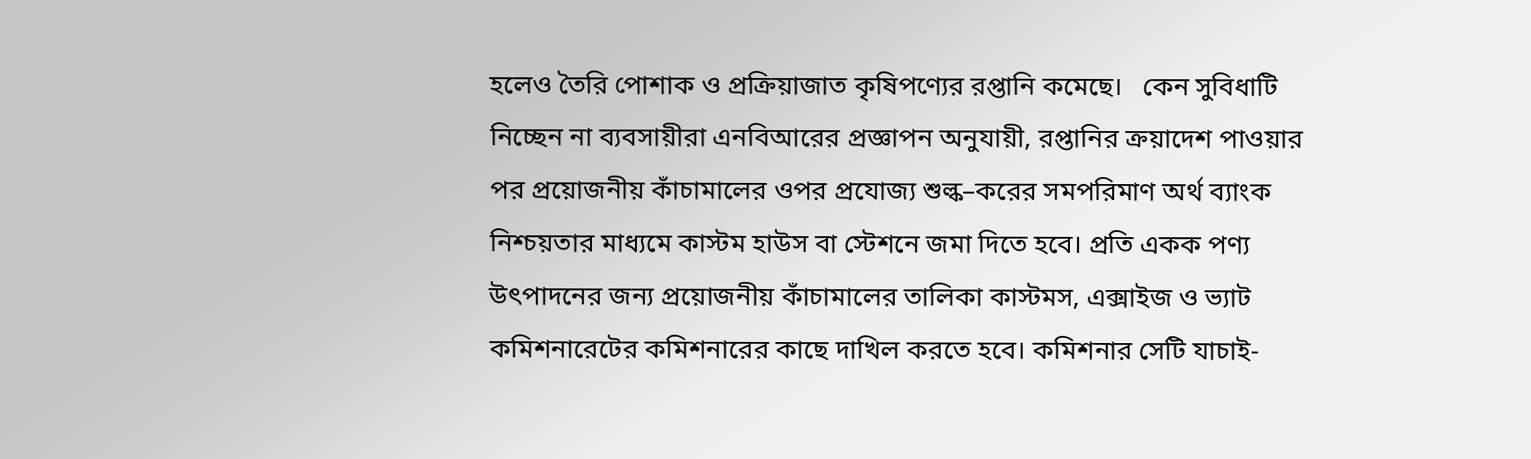হলেও তৈরি পোশাক ও প্রক্রিয়াজাত কৃষিপণ্যের রপ্তানি কমেছে।   কেন সুবিধাটি নিচ্ছেন না ব্যবসায়ীরা এনবিআরের প্রজ্ঞাপন অনুযায়ী, রপ্তানির ক্রয়াদেশ পাওয়ার পর প্রয়োজনীয় কাঁচামালের ওপর প্রযোজ্য শুল্ক–করের সমপরিমাণ অর্থ ব্যাংক নিশ্চয়তার মাধ্যমে কাস্টম হাউস বা স্টেশনে জমা দিতে হবে। প্রতি একক পণ্য উৎপাদনের জন্য প্রয়োজনীয় কাঁচামালের তালিকা কাস্টমস, এক্সাইজ ও ভ্যাট কমিশনারেটের কমিশনারের কাছে দাখিল করতে হবে। কমিশনার সেটি যাচাই-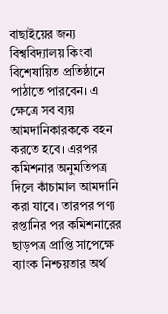বাছাইয়ের জন্য বিশ্ববিদ্যালয় কিংবা বিশেষায়িত প্রতিষ্ঠানে পাঠাতে পারবেন। এ ক্ষেত্রে সব ব্যয় আমদানিকারককে বহন করতে হবে। এরপর কমিশনার অনুমতিপত্র দিলে কাঁচামাল আমদানি করা যাবে। তারপর পণ্য রপ্তানির পর কমিশনারের ছাড়পত্র প্রাপ্তি সাপেক্ষে ব্যাংক নিশ্চয়তার অর্থ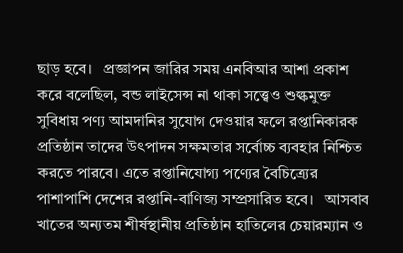ছাড় হবে।   প্রজ্ঞাপন জারির সময় এনবিআর আশা প্রকাশ করে বলেছিল, বন্ড লাইসেন্স না থাকা সত্ত্বেও শুল্কমুক্ত সুবিধায় পণ্য আমদানির সুযোগ দেওয়ার ফলে রপ্তানিকারক প্রতিষ্ঠান তাদের উৎপাদন সক্ষমতার সর্বোচ্চ ব্যবহার নিশ্চিত করতে পারবে। এতে রপ্তানিযোগ্য পণ্যের বৈচিত্র্যের পাশাপাশি দেশের রপ্তানি-বাণিজ্য সম্প্রসারিত হবে।   আসবাব খাতের অন্যতম শীর্ষস্থানীয় প্রতিষ্ঠান হাতিলের চেয়ারম্যান ও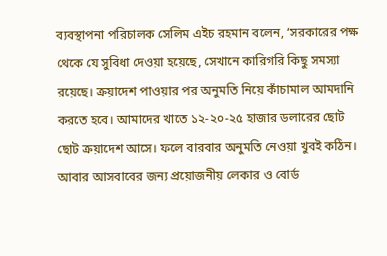ব্যবস্থাপনা পরিচালক সেলিম এইচ রহমান বলেন, ‘সরকারের পক্ষ থেকে যে সুবিধা দেওয়া হয়েছে, সেখানে কারিগরি কিছু সমস্যা রয়েছে। ক্রয়াদেশ পাওয়ার পর অনুমতি নিয়ে কাঁচামাল আমদানি করতে হবে। আমাদের খাতে ১২-২০-২৫ হাজার ডলারের ছোট ছোট ক্রয়াদেশ আসে। ফলে বারবার অনুমতি নেওয়া খুবই কঠিন। আবার আসবাবের জন্য প্রয়োজনীয় লেকার ও বোর্ড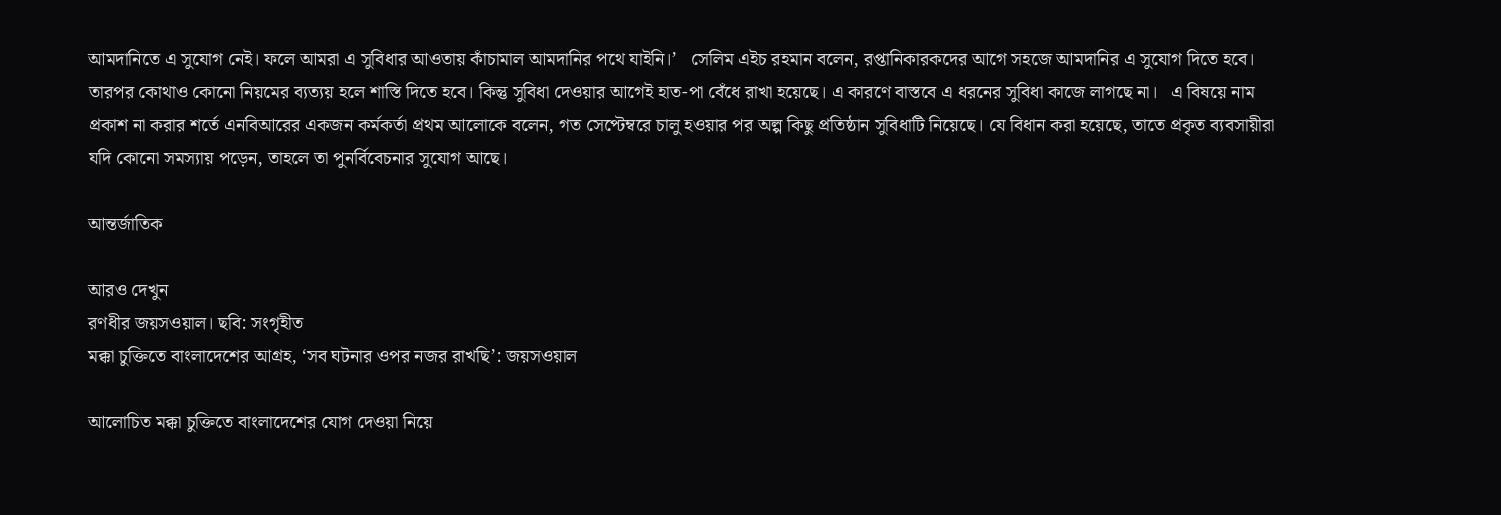আমদানিতে এ সুযোগ নেই। ফলে আমরা এ সুবিধার আওতায় কাঁচামাল আমদানির পথে যাইনি।’   সেলিম এইচ রহমান বলেন, রপ্তানিকারকদের আগে সহজে আমদানির এ সুযোগ দিতে হবে। তারপর কোথাও কোনো নিয়মের ব্যত্যয় হলে শাস্তি দিতে হবে। কিন্তু সুবিধা দেওয়ার আগেই হাত-পা বেঁধে রাখা হয়েছে। এ কারণে বাস্তবে এ ধরনের সুবিধা কাজে লাগছে না।   এ বিষয়ে নাম প্রকাশ না করার শর্তে এনবিআরের একজন কর্মকর্তা প্রথম আলোকে বলেন, গত সেপ্টেম্বরে চালু হওয়ার পর অল্প কিছু প্রতিষ্ঠান সুবিধাটি নিয়েছে। যে বিধান করা হয়েছে, তাতে প্রকৃত ব্যবসায়ীরা যদি কোনো সমস্যায় পড়েন, তাহলে তা পুনর্বিবেচনার সুযোগ আছে।

আন্তর্জাতিক

আরও দেখুন
রণধীর জয়সওয়াল। ছবি: সংগৃহীত
মক্কা চুক্তিতে বাংলাদেশের আগ্রহ, ‘সব ঘটনার ওপর নজর রাখছি’: জয়সওয়াল

আলোচিত মক্কা চুক্তিতে বাংলাদেশের যোগ দেওয়া নিয়ে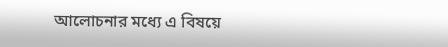আলোচনার মধ্যে এ বিষয়ে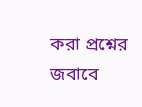করা প্রশ্নের জবাবে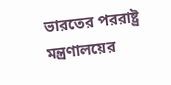ভারতের পররাষ্ট্র মন্ত্রণালয়ের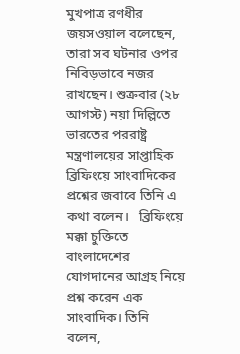মুখপাত্র রণধীর জয়সওয়াল বলেছেন, তারা সব ঘটনার ওপর নিবিড়ভাবে নজর রাখছেন। শুক্রবার (২৮ আগস্ট) নয়া দিল্লিতে ভারতের পররাষ্ট্র মন্ত্রণালয়ের সাপ্তাহিক ব্রিফিংয়ে সাংবাদিকের প্রশ্নের জবাবে তিনি এ কথা বলেন।   ব্রিফিংয়ে মক্কা চুক্তিতে বাংলাদেশের যোগদানের আগ্রহ নিয়ে প্রশ্ন করেন এক সাংবাদিক। তিনি বলেন,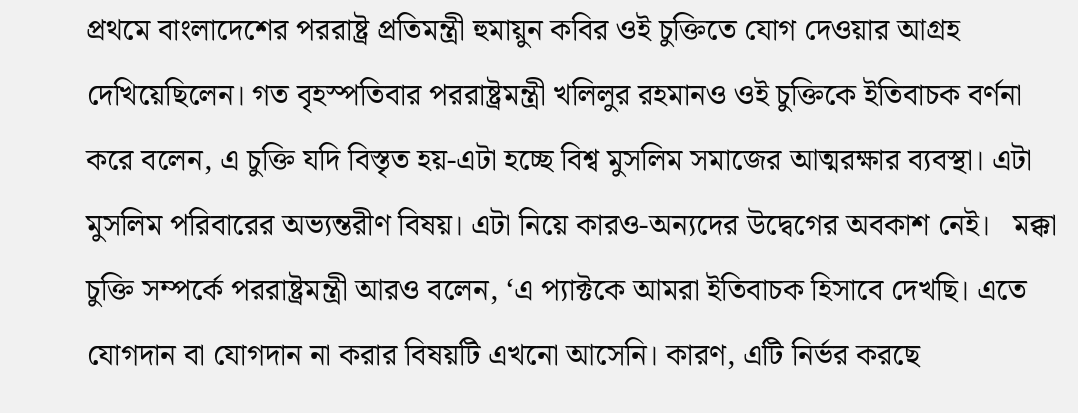প্রথমে বাংলাদেশের পররাষ্ট্র প্রতিমন্ত্রী হুমায়ুন কবির ওই চুক্তিতে যোগ দেওয়ার আগ্রহ দেখিয়েছিলেন। গত বৃহস্পতিবার পররাষ্ট্রমন্ত্রী খলিলুর রহমানও ওই চুক্তিকে ইতিবাচক বর্ণনা করে বলেন, এ চুক্তি যদি বিস্তৃত হয়-এটা হচ্ছে বিশ্ব মুসলিম সমাজের আত্মরক্ষার ব্যবস্থা। এটা মুসলিম পরিবারের অভ্যন্তরীণ বিষয়। এটা নিয়ে কারও-অন্যদের উদ্বেগের অবকাশ নেই।   মক্কা চুক্তি সম্পর্কে পররাষ্ট্রমন্ত্রী আরও বলেন, ‘এ প্যাক্টকে আমরা ইতিবাচক হিসাবে দেখছি। এতে যোগদান বা যোগদান না করার বিষয়টি এখনো আসেনি। কারণ, এটি নির্ভর করছে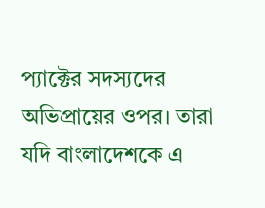প্যাক্টের সদস্যদের অভিপ্রায়ের ওপর। তারা যদি বাংলাদেশকে এ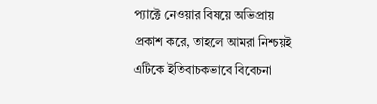প্যাক্টে নেওয়ার বিষয়ে অভিপ্রায় প্রকাশ করে, তাহলে আমরা নিশ্চয়ই এটিকে ইতিবাচকভাবে বিবেচনা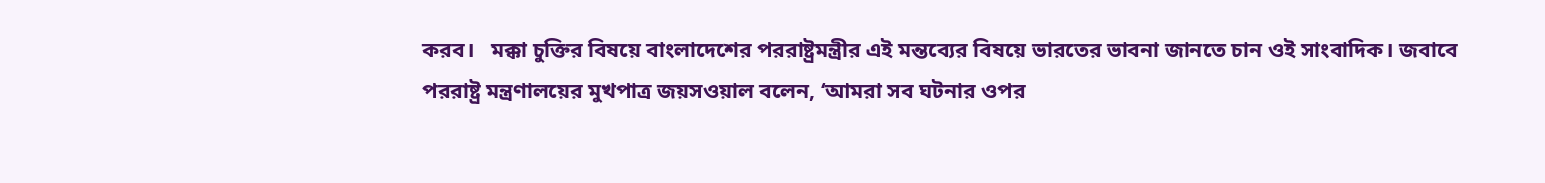করব।   মক্কা চুক্তির বিষয়ে বাংলাদেশের পররাষ্ট্রমন্ত্রীর এই মন্তব্যের বিষয়ে ভারতের ভাবনা জানতে চান ওই সাংবাদিক। জবাবে পররাষ্ট্র মন্ত্রণালয়ের মুখপাত্র জয়সওয়াল বলেন, ‘আমরা সব ঘটনার ওপর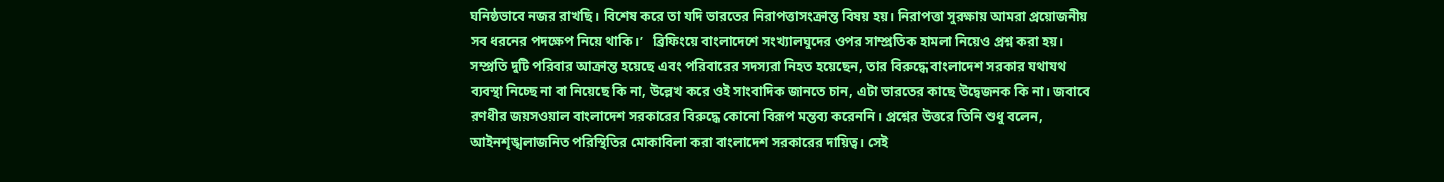ঘনিষ্ঠভাবে নজর রাখছি। বিশেষ করে তা যদি ভারতের নিরাপত্তাসংক্রান্ত বিষয় হয়। নিরাপত্তা সুরক্ষায় আমরা প্রয়োজনীয় সব ধরনের পদক্ষেপ নিয়ে থাকি।’   ব্রিফিংয়ে বাংলাদেশে সংখ্যালঘুদের ওপর সাম্প্রতিক হামলা নিয়েও প্রশ্ন করা হয়। সম্প্রতি দুটি পরিবার আক্রান্ত হয়েছে এবং পরিবারের সদস্যরা নিহত হয়েছেন, তার বিরুদ্ধে বাংলাদেশ সরকার যথাযথ ব্যবস্থা নিচ্ছে না বা নিয়েছে কি না, উল্লেখ করে ওই সাংবাদিক জানতে চান, এটা ভারতের কাছে উদ্বেজনক কি না। জবাবে রণধীর জয়সওয়াল বাংলাদেশ সরকারের বিরুদ্ধে কোনো বিরূপ মন্তব্য করেননি। প্রশ্নের উত্তরে তিনি শুধু বলেন, আইনশৃঙ্খলাজনিত পরিস্থিতির মোকাবিলা করা বাংলাদেশ সরকারের দায়িত্ব। সেই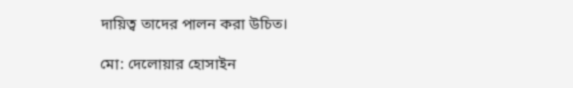দায়িত্ব তাদের পালন করা উচিত।

মো: দেলোয়ার হোসাইন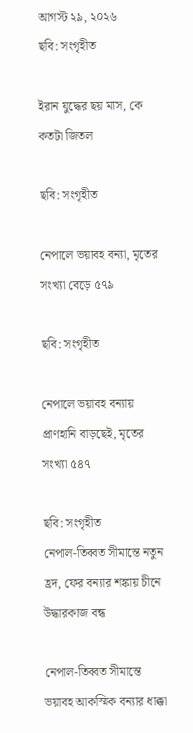আগস্ট ২৯, ২০২৬
ছবি: সংগৃহীত

ইরান যুদ্ধের ছয় মাস, কে কতটা জিতল

ছবি: সংগৃহীত

নেপালে ভয়াবহ বন্যা, মৃতের সংখ্যা বেড়ে ৫৭৯

ছবি: সংগৃহীত

নেপালে ভয়াবহ বন্যায় প্রাণহানি বাড়ছেই, মৃতের সংখ্যা ৫৪৭

ছবি: সংগৃহীত
নেপাল-তিব্বত সীমান্তে নতুন হ্রদ, ফের বন্যার শঙ্কায় চীনে উদ্ধারকাজ বন্ধ

নেপাল-তিব্বত সীমান্তে ভয়াবহ আকস্মিক বন্যার ধাক্কা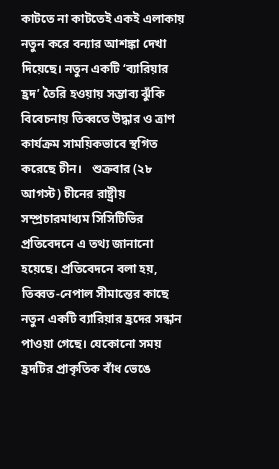কাটতে না কাটতেই একই এলাকায় নতুন করে বন্যার আশঙ্কা দেখা দিয়েছে। নতুন একটি ‘ব্যারিয়ার হ্রদ’ তৈরি হওয়ায় সম্ভাব্য ঝুঁকি বিবেচনায় তিব্বতে উদ্ধার ও ত্রাণ কার্যক্রম সাময়িকভাবে স্থগিত করেছে চীন।   শুক্রবার (২৮ আগস্ট) চীনের রাষ্ট্রীয় সম্প্রচারমাধ্যম সিসিটিভির প্রতিবেদনে এ তথ্য জানানো হয়েছে। প্রতিবেদনে বলা হয়, তিব্বত-নেপাল সীমান্তের কাছে নতুন একটি ব্যারিয়ার হ্রদের সন্ধান পাওয়া গেছে। যেকোনো সময় হ্রদটির প্রাকৃতিক বাঁধ ভেঙে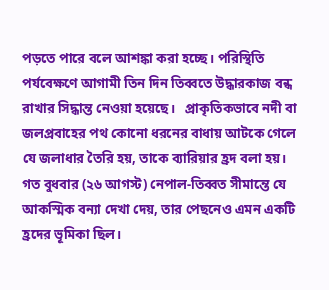পড়তে পারে বলে আশঙ্কা করা হচ্ছে। পরিস্থিতি পর্যবেক্ষণে আগামী তিন দিন তিব্বতে উদ্ধারকাজ বন্ধ রাখার সিদ্ধান্ত নেওয়া হয়েছে।   প্রাকৃতিকভাবে নদী বা জলপ্রবাহের পথ কোনো ধরনের বাধায় আটকে গেলে যে জলাধার তৈরি হয়, তাকে ব্যারিয়ার হ্রদ বলা হয়। গত বুধবার (২৬ আগস্ট) নেপাল-তিব্বত সীমান্তে যে আকস্মিক বন্যা দেখা দেয়, তার পেছনেও এমন একটি হ্রদের ভূমিকা ছিল।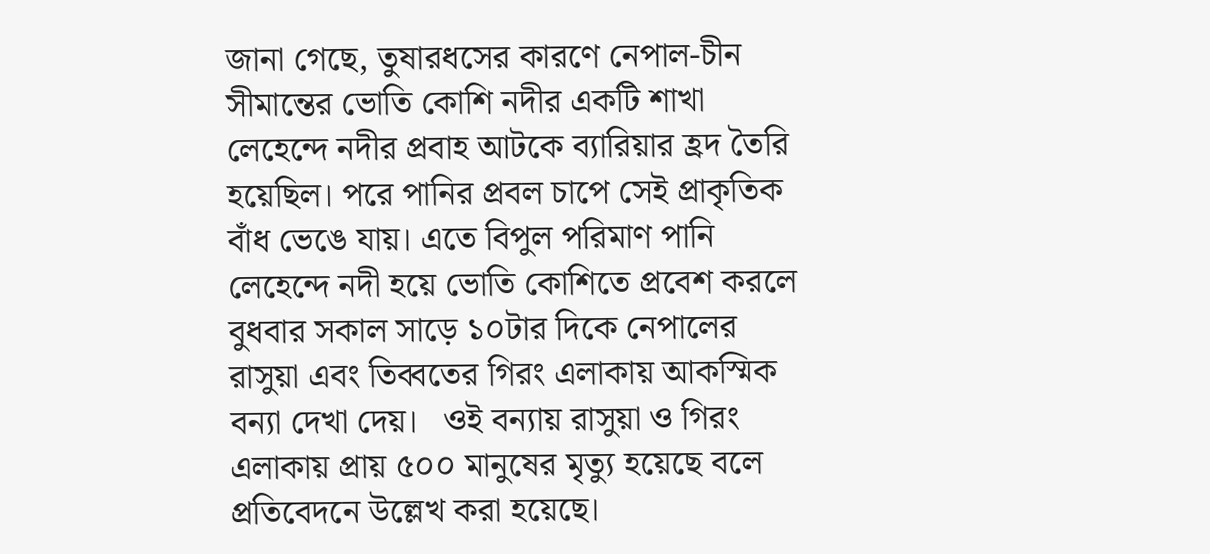জানা গেছে, তুষারধসের কারণে নেপাল-চীন সীমান্তের ভোতি কোশি নদীর একটি শাখা লেহেন্দে নদীর প্রবাহ আটকে ব্যারিয়ার হ্রদ তৈরি হয়েছিল। পরে পানির প্রবল চাপে সেই প্রাকৃতিক বাঁধ ভেঙে যায়। এতে বিপুল পরিমাণ পানি লেহেন্দে নদী হয়ে ভোতি কোশিতে প্রবেশ করলে বুধবার সকাল সাড়ে ১০টার দিকে নেপালের রাসুয়া এবং তিব্বতের গিরং এলাকায় আকস্মিক বন্যা দেখা দেয়।   ওই বন্যায় রাসুয়া ও গিরং এলাকায় প্রায় ৫০০ মানুষের মৃত্যু হয়েছে বলে প্রতিবেদনে উল্লেখ করা হয়েছে।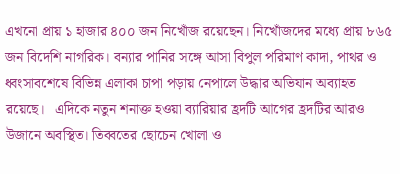এখনো প্রায় ১ হাজার ৪০০ জন নিখোঁজ রয়েছেন। নিখোঁজদের মধ্যে প্রায় ৮৬৫ জন বিদেশি নাগরিক। বন্যার পানির সঙ্গে আসা বিপুল পরিমাণ কাদা, পাথর ও ধ্বংসাবশেষে বিভিন্ন এলাকা চাপা পড়ায় নেপালে উদ্ধার অভিযান অব্যাহত রয়েছে।   এদিকে নতুন শনাক্ত হওয়া ব্যারিয়ার হ্রদটি আগের হ্রদটির আরও উজানে অবস্থিত। তিব্বতের ছোচেন খোলা ও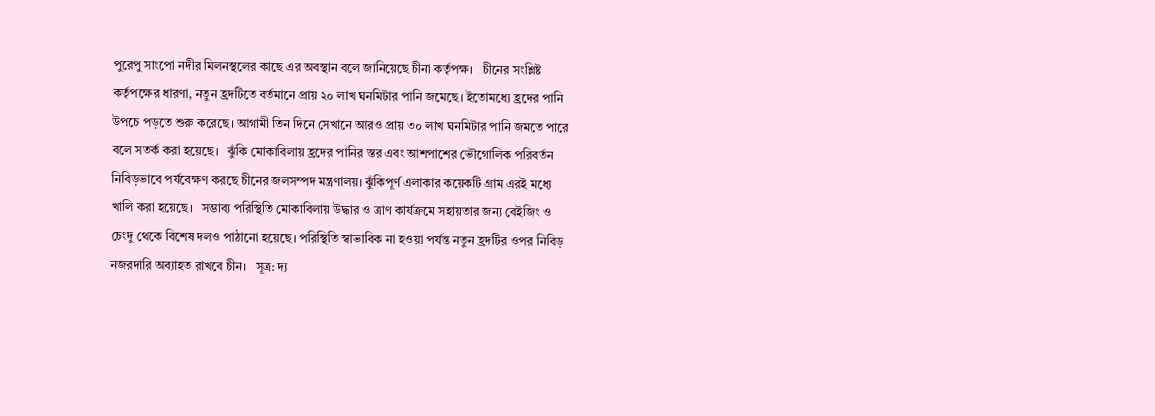পুরেপু সাংপো নদীর মিলনস্থলের কাছে এর অবস্থান বলে জানিয়েছে চীনা কর্তৃপক্ষ।   চীনের সংশ্লিষ্ট কর্তৃপক্ষের ধারণা, নতুন হ্রদটিতে বর্তমানে প্রায় ২০ লাখ ঘনমিটার পানি জমেছে। ইতোমধ্যে হ্রদের পানি উপচে পড়তে শুরু করেছে। আগামী তিন দিনে সেখানে আরও প্রায় ৩০ লাখ ঘনমিটার পানি জমতে পারে বলে সতর্ক করা হয়েছে।   ঝুঁকি মোকাবিলায় হ্রদের পানির স্তর এবং আশপাশের ভৌগোলিক পরিবর্তন নিবিড়ভাবে পর্যবেক্ষণ করছে চীনের জলসম্পদ মন্ত্রণালয়। ঝুঁকিপূর্ণ এলাকার কয়েকটি গ্রাম এরই মধ্যে খালি করা হয়েছে।   সম্ভাব্য পরিস্থিতি মোকাবিলায় উদ্ধার ও ত্রাণ কার্যক্রমে সহায়তার জন্য বেইজিং ও চেংদু থেকে বিশেষ দলও পাঠানো হয়েছে। পরিস্থিতি স্বাভাবিক না হওয়া পর্যন্ত নতুন হ্রদটির ওপর নিবিড় নজরদারি অব্যাহত রাখবে চীন।   সূত্র: দ্য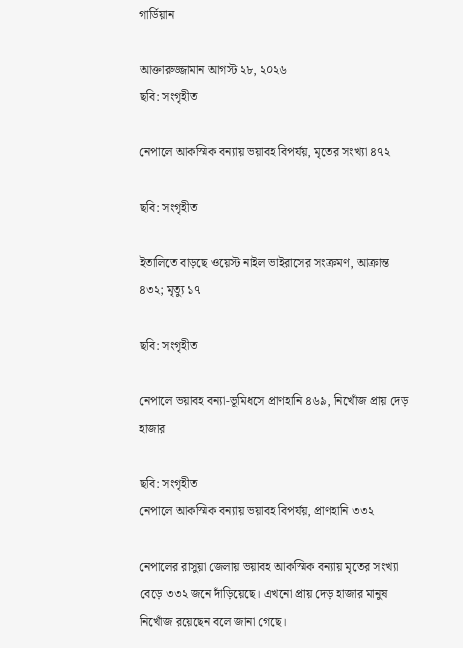গার্ডিয়ান

আক্তারুজ্জামান আগস্ট ২৮, ২০২৬
ছবি: সংগৃহীত

নেপালে আকস্মিক বন্যায় ভয়াবহ বিপর্যয়, মৃতের সংখ্যা ৪৭২

ছবি: সংগৃহীত

ইতালিতে বাড়ছে ওয়েস্ট নাইল ভাইরাসের সংক্রমণ, আক্রান্ত ৪৩২; মৃত্যু ১৭

ছবি: সংগৃহীত

নেপালে ভয়াবহ বন্যা-ভূমিধসে প্রাণহানি ৪৬৯, নিখোঁজ প্রায় দেড় হাজার

ছবি: সংগৃহীত
নেপালে আকস্মিক বন্যায় ভয়াবহ বিপর্যয়, প্রাণহানি ৩৩২

নেপালের রাসুয়া জেলায় ভয়াবহ আকস্মিক বন্যায় মৃতের সংখ্যা বেড়ে ৩৩২ জনে দাঁড়িয়েছে। এখনো প্রায় দেড় হাজার মানুষ নিখোঁজ রয়েছেন বলে জানা গেছে।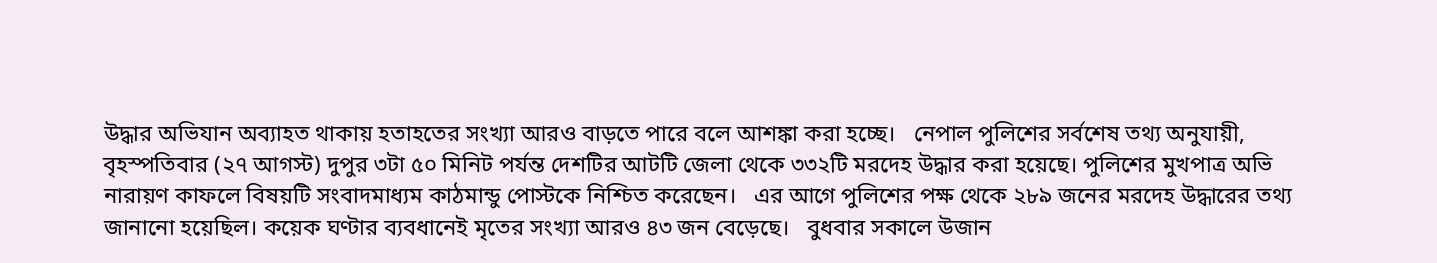উদ্ধার অভিযান অব্যাহত থাকায় হতাহতের সংখ্যা আরও বাড়তে পারে বলে আশঙ্কা করা হচ্ছে।   নেপাল পুলিশের সর্বশেষ তথ্য অনুযায়ী, বৃহস্পতিবার (২৭ আগস্ট) দুপুর ৩টা ৫০ মিনিট পর্যন্ত দেশটির আটটি জেলা থেকে ৩৩২টি মরদেহ উদ্ধার করা হয়েছে। পুলিশের মুখপাত্র অভি নারায়ণ কাফলে বিষয়টি সংবাদমাধ্যম কাঠমান্ডু পোস্টকে নিশ্চিত করেছেন।   এর আগে পুলিশের পক্ষ থেকে ২৮৯ জনের মরদেহ উদ্ধারের তথ্য জানানো হয়েছিল। কয়েক ঘণ্টার ব্যবধানেই মৃতের সংখ্যা আরও ৪৩ জন বেড়েছে।   বুধবার সকালে উজান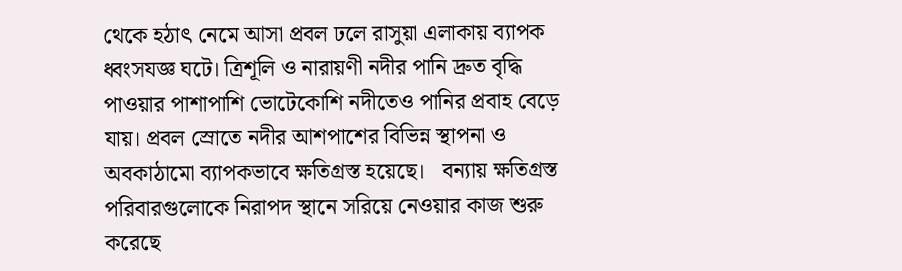থেকে হঠাৎ নেমে আসা প্রবল ঢলে রাসুয়া এলাকায় ব্যাপক ধ্বংসযজ্ঞ ঘটে। ত্রিশূলি ও নারায়ণী নদীর পানি দ্রুত বৃদ্ধি পাওয়ার পাশাপাশি ভোটেকোশি নদীতেও পানির প্রবাহ বেড়ে যায়। প্রবল স্রোতে নদীর আশপাশের বিভিন্ন স্থাপনা ও অবকাঠামো ব্যাপকভাবে ক্ষতিগ্রস্ত হয়েছে।   বন্যায় ক্ষতিগ্রস্ত পরিবারগুলোকে নিরাপদ স্থানে সরিয়ে নেওয়ার কাজ শুরু করেছে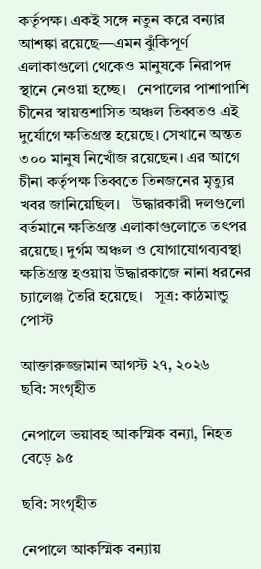কর্তৃপক্ষ। একই সঙ্গে নতুন করে বন্যার আশঙ্কা রয়েছে—এমন ঝুঁকিপূর্ণ এলাকাগুলো থেকেও মানুষকে নিরাপদ স্থানে নেওয়া হচ্ছে।   নেপালের পাশাপাশি চীনের স্বায়ত্তশাসিত অঞ্চল তিব্বতও এই দুর্যোগে ক্ষতিগ্রস্ত হয়েছে। সেখানে অন্তত ৩০০ মানুষ নিখোঁজ রয়েছেন। এর আগে চীনা কর্তৃপক্ষ তিব্বতে তিনজনের মৃত্যুর খবর জানিয়েছিল।   উদ্ধারকারী দলগুলো বর্তমানে ক্ষতিগ্রস্ত এলাকাগুলোতে তৎপর রয়েছে। দুর্গম অঞ্চল ও যোগাযোগব্যবস্থা ক্ষতিগ্রস্ত হওয়ায় উদ্ধারকাজে নানা ধরনের চ্যালেঞ্জ তৈরি হয়েছে।   সূত্র: কাঠমান্ডু পোস্ট

আক্তারুজ্জামান আগস্ট ২৭, ২০২৬
ছবি: সংগৃহীত

নেপালে ভয়াবহ আকস্মিক বন্যা, নিহত বেড়ে ৯৫

ছবি: সংগৃহীত

নেপালে আকস্মিক বন্যায়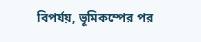বিপর্যয়, ভূমিকম্পের পর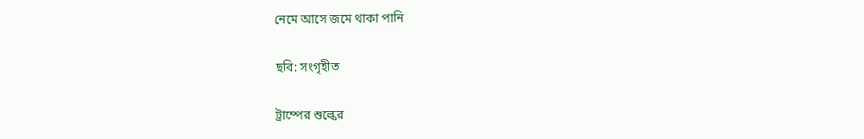নেমে আসে জমে থাকা পানি

ছবি: সংগৃহীত

ট্রাম্পের শুল্কের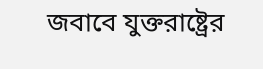জবাবে যুক্তরাষ্ট্রের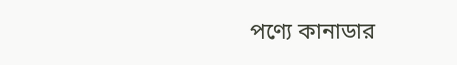পণ্যে কানাডার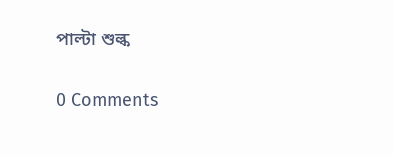পাল্টা শুল্ক

0 Comments